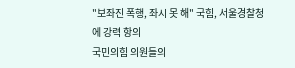"보좌진 폭행, 좌시 못 해" 국힘, 서울경찰청에 강력 항의
국민의힘 의원들의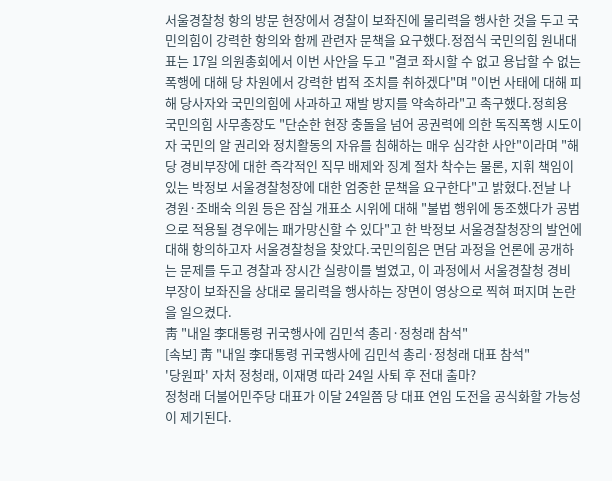서울경찰청 항의 방문 현장에서 경찰이 보좌진에 물리력을 행사한 것을 두고 국민의힘이 강력한 항의와 함께 관련자 문책을 요구했다.정점식 국민의힘 원내대표는 17일 의원총회에서 이번 사안을 두고 "결코 좌시할 수 없고 용납할 수 없는 폭행에 대해 당 차원에서 강력한 법적 조치를 취하겠다"며 "이번 사태에 대해 피해 당사자와 국민의힘에 사과하고 재발 방지를 약속하라"고 촉구했다.정희용 국민의힘 사무총장도 "단순한 현장 충돌을 넘어 공권력에 의한 독직폭행 시도이자 국민의 알 권리와 정치활동의 자유를 침해하는 매우 심각한 사안"이라며 "해당 경비부장에 대한 즉각적인 직무 배제와 징계 절차 착수는 물론, 지휘 책임이 있는 박정보 서울경찰청장에 대한 엄중한 문책을 요구한다"고 밝혔다.전날 나경원·조배숙 의원 등은 잠실 개표소 시위에 대해 "불법 행위에 동조했다가 공범으로 적용될 경우에는 패가망신할 수 있다"고 한 박정보 서울경찰청장의 발언에 대해 항의하고자 서울경찰청을 찾았다.국민의힘은 면담 과정을 언론에 공개하는 문제를 두고 경찰과 장시간 실랑이를 벌였고, 이 과정에서 서울경찰청 경비부장이 보좌진을 상대로 물리력을 행사하는 장면이 영상으로 찍혀 퍼지며 논란을 일으켰다.
靑 "내일 李대통령 귀국행사에 김민석 총리·정청래 참석"
[속보] 靑 "내일 李대통령 귀국행사에 김민석 총리·정청래 대표 참석"
'당원파' 자처 정청래, 이재명 따라 24일 사퇴 후 전대 출마?
정청래 더불어민주당 대표가 이달 24일쯤 당 대표 연임 도전을 공식화할 가능성이 제기된다.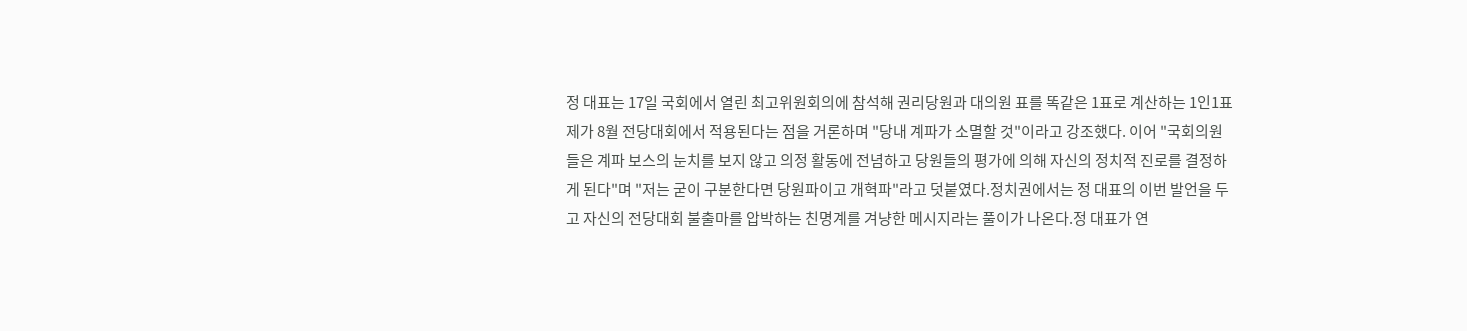정 대표는 17일 국회에서 열린 최고위원회의에 참석해 권리당원과 대의원 표를 똑같은 1표로 계산하는 1인1표제가 8월 전당대회에서 적용된다는 점을 거론하며 "당내 계파가 소멸할 것"이라고 강조했다. 이어 "국회의원들은 계파 보스의 눈치를 보지 않고 의정 활동에 전념하고 당원들의 평가에 의해 자신의 정치적 진로를 결정하게 된다"며 "저는 굳이 구분한다면 당원파이고 개혁파"라고 덧붙였다.정치권에서는 정 대표의 이번 발언을 두고 자신의 전당대회 불출마를 압박하는 친명계를 겨냥한 메시지라는 풀이가 나온다.정 대표가 연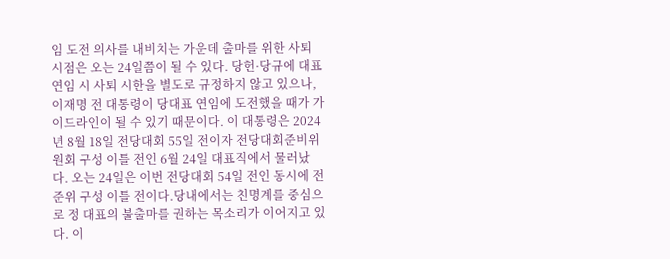임 도전 의사를 내비치는 가운데 출마를 위한 사퇴 시점은 오는 24일쯤이 될 수 있다. 당헌·당규에 대표 연임 시 사퇴 시한을 별도로 규정하지 않고 있으나, 이재명 전 대통령이 당대표 연임에 도전했을 때가 가이드라인이 될 수 있기 때문이다. 이 대통령은 2024년 8월 18일 전당대회 55일 전이자 전당대회준비위원회 구성 이틀 전인 6월 24일 대표직에서 물러났다. 오는 24일은 이번 전당대회 54일 전인 동시에 전준위 구성 이틀 전이다.당내에서는 친명계를 중심으로 정 대표의 불출마를 권하는 목소리가 이어지고 있다. 이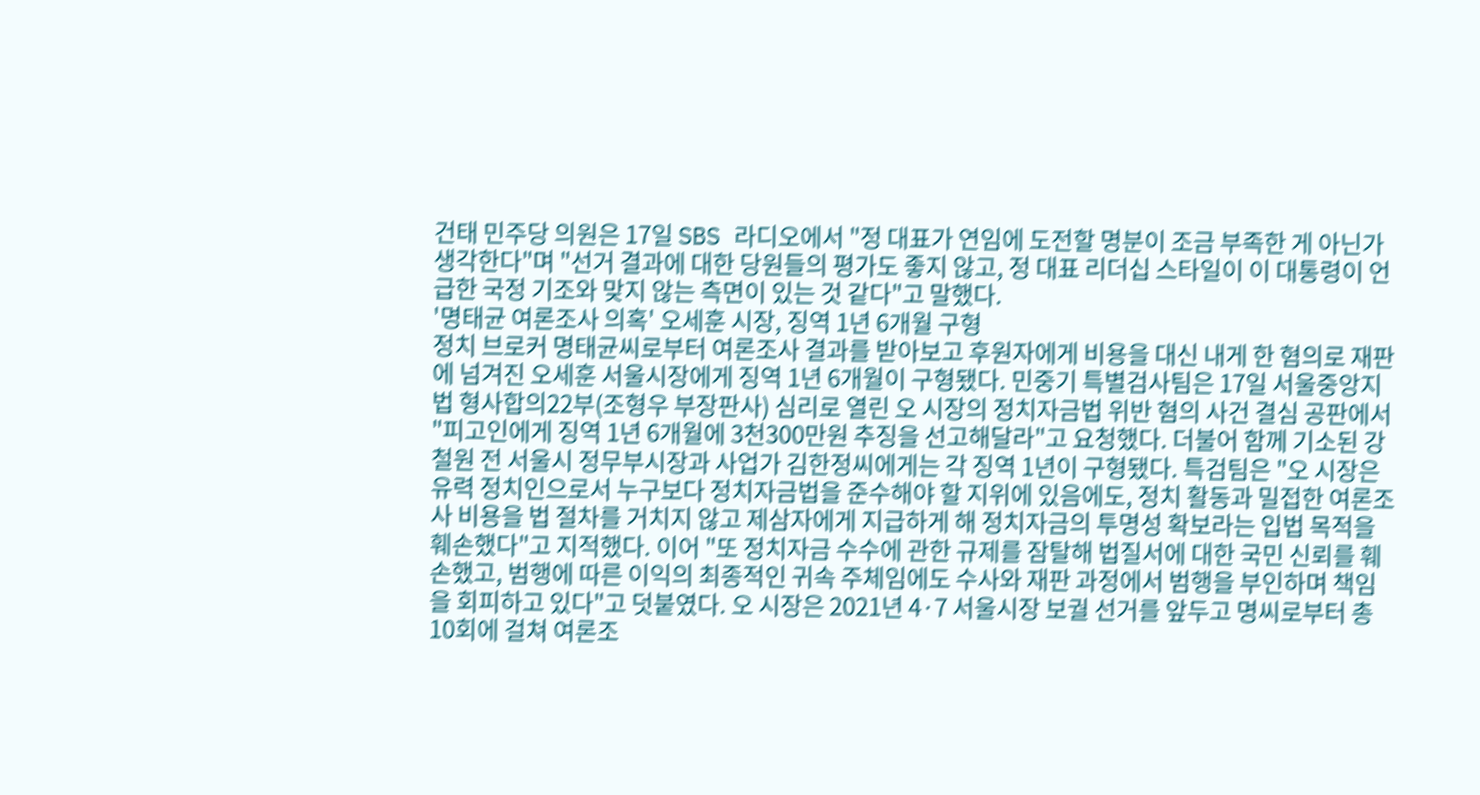건태 민주당 의원은 17일 SBS 라디오에서 "정 대표가 연임에 도전할 명분이 조금 부족한 게 아닌가 생각한다"며 "선거 결과에 대한 당원들의 평가도 좋지 않고, 정 대표 리더십 스타일이 이 대통령이 언급한 국정 기조와 맞지 않는 측면이 있는 것 같다"고 말했다.
'명태균 여론조사 의혹' 오세훈 시장, 징역 1년 6개월 구형
정치 브로커 명태균씨로부터 여론조사 결과를 받아보고 후원자에게 비용을 대신 내게 한 혐의로 재판에 넘겨진 오세훈 서울시장에게 징역 1년 6개월이 구형됐다. 민중기 특별검사팀은 17일 서울중앙지법 형사합의22부(조형우 부장판사) 심리로 열린 오 시장의 정치자금법 위반 혐의 사건 결심 공판에서 "피고인에게 징역 1년 6개월에 3천300만원 추징을 선고해달라"고 요청했다. 더불어 함께 기소된 강철원 전 서울시 정무부시장과 사업가 김한정씨에게는 각 징역 1년이 구형됐다. 특검팀은 "오 시장은 유력 정치인으로서 누구보다 정치자금법을 준수해야 할 지위에 있음에도, 정치 활동과 밀접한 여론조사 비용을 법 절차를 거치지 않고 제삼자에게 지급하게 해 정치자금의 투명성 확보라는 입법 목적을 훼손했다"고 지적했다. 이어 "또 정치자금 수수에 관한 규제를 잠탈해 법질서에 대한 국민 신뢰를 훼손했고, 범행에 따른 이익의 최종적인 귀속 주체임에도 수사와 재판 과정에서 범행을 부인하며 책임을 회피하고 있다"고 덧붙였다. 오 시장은 2021년 4·7 서울시장 보궐 선거를 앞두고 명씨로부터 총 10회에 걸쳐 여론조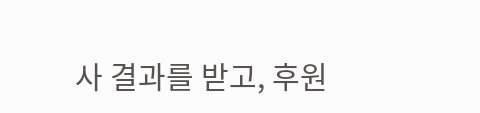사 결과를 받고, 후원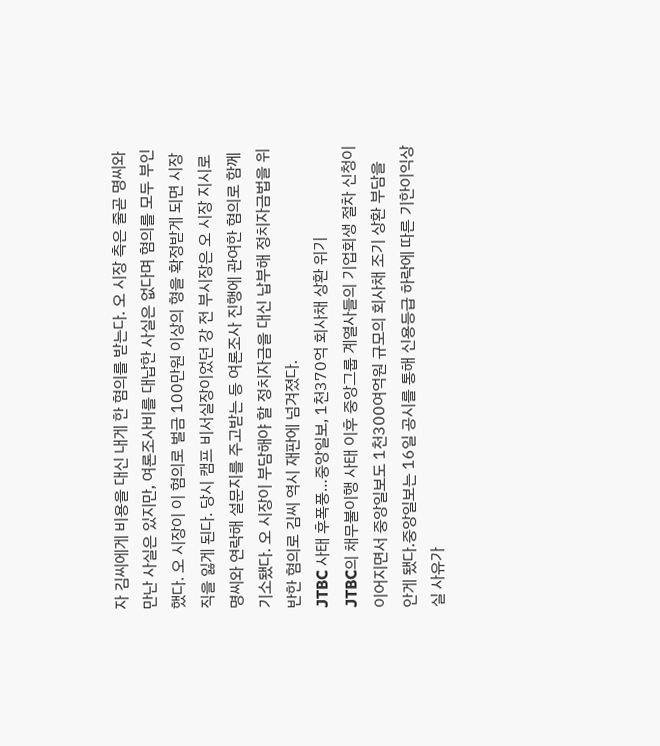자 김씨에게 비용을 대신 내게 한 혐의를 받는다. 오 시장 측은 줄곧 명씨와 만난 사실은 있지만, 여론조사비를 대납한 사실은 없다며 혐의를 모두 부인했다. 오 시장이 이 혐의로 벌금 100만원 이상의 형을 확정받게 되면 시장직을 잃게 된다. 당시 캠프 비서실장이었던 강 전 부시장은 오 시장 지시로 명씨와 연락해 설문지를 주고받는 등 여론조사 진행에 관여한 혐의로 함께 기소됐다. 오 시장이 부담해야 할 정치자금을 대신 납부해 정치자금법을 위반한 혐의로 김씨 역시 재판에 넘겨졌다.
JTBC 사태 후폭풍…중앙일보, 1천370억 회사채 상환 위기
JTBC의 채무불이행 사태 이후 중앙그룹 계열사들의 기업회생 절차 신청이 이어지면서 중앙일보도 1천300여억원 규모의 회사채 조기 상환 부담을 안게 됐다.중앙일보는 16일 공시를 통해 신용등급 하락에 따른 기한이익상실 사유가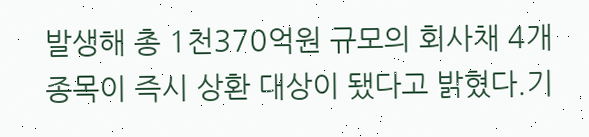발생해 총 1천370억원 규모의 회사채 4개 종목이 즉시 상환 대상이 됐다고 밝혔다.기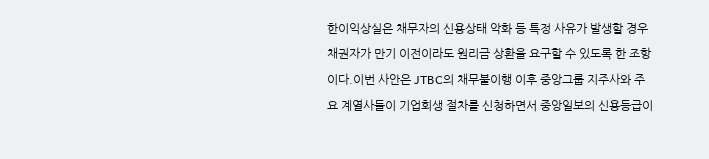한이익상실은 채무자의 신용상태 악화 등 특정 사유가 발생할 경우 채권자가 만기 이전이라도 원리금 상환을 요구할 수 있도록 한 조항이다.이번 사안은 JTBC의 채무불이행 이후 중앙그룹 지주사와 주요 계열사들이 기업회생 절차를 신청하면서 중앙일보의 신용등급이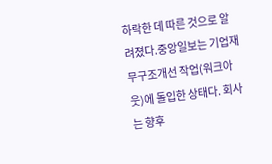하락한 데 따른 것으로 알려졌다.중앙일보는 기업재무구조개선 작업(워크아웃)에 돌입한 상태다. 회사는 향후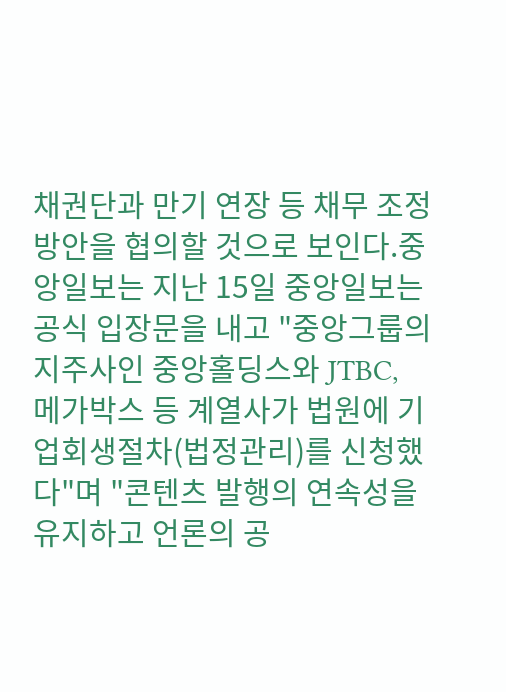채권단과 만기 연장 등 채무 조정 방안을 협의할 것으로 보인다.중앙일보는 지난 15일 중앙일보는 공식 입장문을 내고 "중앙그룹의 지주사인 중앙홀딩스와 JTBC, 메가박스 등 계열사가 법원에 기업회생절차(법정관리)를 신청했다"며 "콘텐츠 발행의 연속성을 유지하고 언론의 공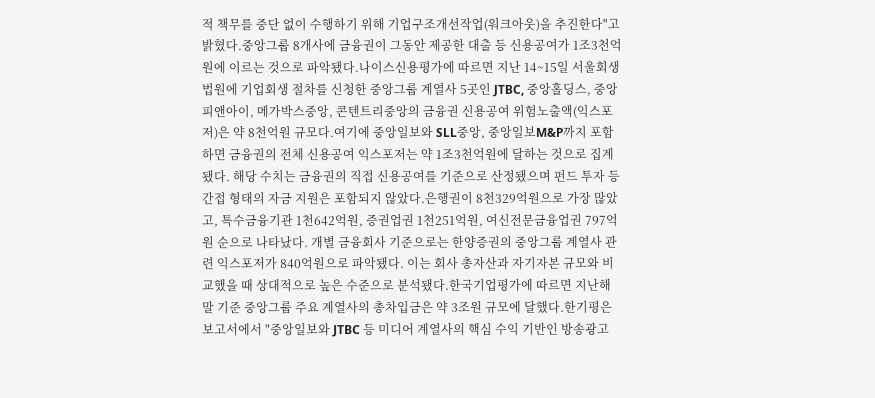적 책무를 중단 없이 수행하기 위해 기업구조개선작업(워크아웃)을 추진한다"고 밝혔다.중앙그룹 8개사에 금융권이 그동안 제공한 대출 등 신용공여가 1조3천억원에 이르는 것으로 파악됐다.나이스신용평가에 따르면 지난 14~15일 서울회생법원에 기업회생 절차를 신청한 중앙그룹 계열사 5곳인 JTBC, 중앙홀딩스, 중앙피앤아이, 메가박스중앙, 콘텐트리중앙의 금융권 신용공여 위험노출액(익스포저)은 약 8천억원 규모다.여기에 중앙일보와 SLL중앙, 중앙일보M&P까지 포함하면 금융권의 전체 신용공여 익스포저는 약 1조3천억원에 달하는 것으로 집계됐다. 해당 수치는 금융권의 직접 신용공여를 기준으로 산정됐으며 펀드 투자 등 간접 형태의 자금 지원은 포함되지 않았다.은행권이 8천329억원으로 가장 많았고, 특수금융기관 1천642억원, 증권업권 1천251억원, 여신전문금융업권 797억원 순으로 나타났다. 개별 금융회사 기준으로는 한양증권의 중앙그룹 계열사 관련 익스포저가 840억원으로 파악됐다. 이는 회사 총자산과 자기자본 규모와 비교했을 때 상대적으로 높은 수준으로 분석됐다.한국기업평가에 따르면 지난해 말 기준 중앙그룹 주요 계열사의 총차입금은 약 3조원 규모에 달했다.한기평은 보고서에서 "중앙일보와 JTBC 등 미디어 계열사의 핵심 수익 기반인 방송광고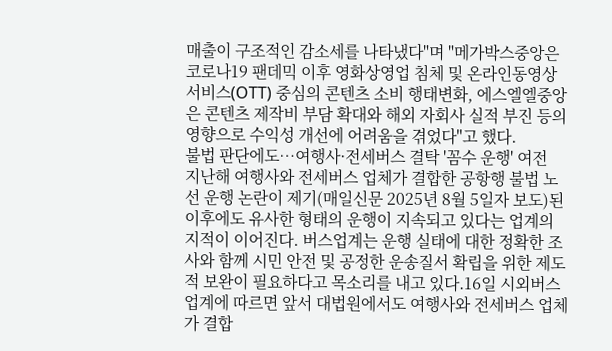매출이 구조적인 감소세를 나타냈다"며 "메가박스중앙은 코로나19 팬데믹 이후 영화상영업 침체 및 온라인동영상서비스(OTT) 중심의 콘텐츠 소비 행태변화, 에스엘엘중앙은 콘텐츠 제작비 부담 확대와 해외 자회사 실적 부진 등의 영향으로 수익성 개선에 어려움을 겪었다"고 했다.
불법 판단에도…여행사·전세버스 결탁 '꼼수 운행' 여전
지난해 여행사와 전세버스 업체가 결합한 공항행 불법 노선 운행 논란이 제기(매일신문 2025년 8월 5일자 보도)된 이후에도 유사한 형태의 운행이 지속되고 있다는 업계의 지적이 이어진다. 버스업계는 운행 실태에 대한 정확한 조사와 함께 시민 안전 및 공정한 운송질서 확립을 위한 제도적 보완이 필요하다고 목소리를 내고 있다.16일 시외버스 업계에 따르면 앞서 대법원에서도 여행사와 전세버스 업체가 결합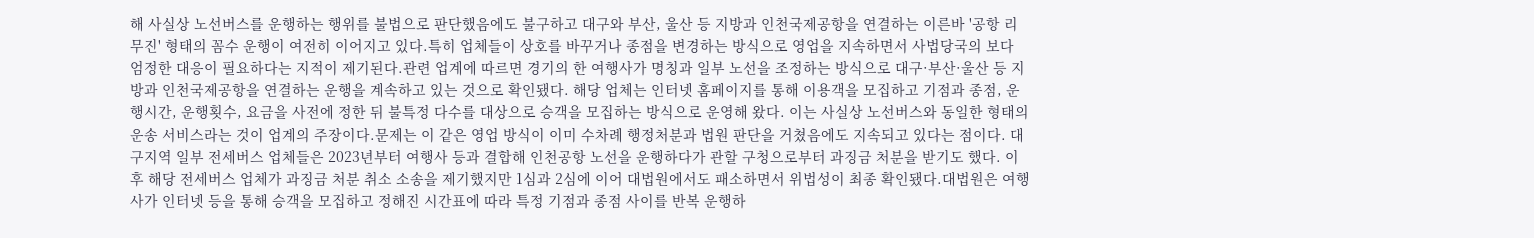해 사실상 노선버스를 운행하는 행위를 불법으로 판단했음에도 불구하고 대구와 부산, 울산 등 지방과 인천국제공항을 연결하는 이른바 '공항 리무진' 형태의 꼼수 운행이 여전히 이어지고 있다.특히 업체들이 상호를 바꾸거나 종점을 변경하는 방식으로 영업을 지속하면서 사법당국의 보다 엄정한 대응이 필요하다는 지적이 제기된다.관련 업계에 따르면 경기의 한 여행사가 명칭과 일부 노선을 조정하는 방식으로 대구·부산·울산 등 지방과 인천국제공항을 연결하는 운행을 계속하고 있는 것으로 확인됐다. 해당 업체는 인터넷 홈페이지를 통해 이용객을 모집하고 기점과 종점, 운행시간, 운행횟수, 요금을 사전에 정한 뒤 불특정 다수를 대상으로 승객을 모집하는 방식으로 운영해 왔다. 이는 사실상 노선버스와 동일한 형태의 운송 서비스라는 것이 업계의 주장이다.문제는 이 같은 영업 방식이 이미 수차례 행정처분과 법원 판단을 거쳤음에도 지속되고 있다는 점이다. 대구지역 일부 전세버스 업체들은 2023년부터 여행사 등과 결합해 인천공항 노선을 운행하다가 관할 구청으로부터 과징금 처분을 받기도 했다. 이후 해당 전세버스 업체가 과징금 처분 취소 소송을 제기했지만 1심과 2심에 이어 대법원에서도 패소하면서 위법성이 최종 확인됐다.대법원은 여행사가 인터넷 등을 통해 승객을 모집하고 정해진 시간표에 따라 특정 기점과 종점 사이를 반복 운행하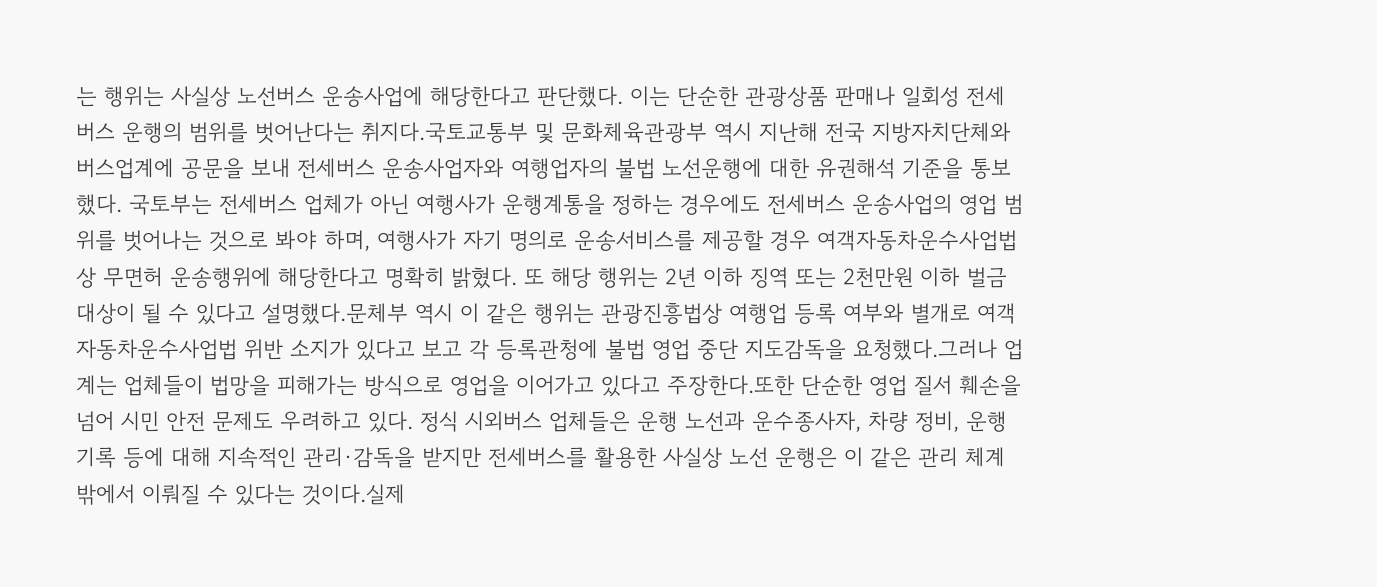는 행위는 사실상 노선버스 운송사업에 해당한다고 판단했다. 이는 단순한 관광상품 판매나 일회성 전세버스 운행의 범위를 벗어난다는 취지다.국토교통부 및 문화체육관광부 역시 지난해 전국 지방자치단체와 버스업계에 공문을 보내 전세버스 운송사업자와 여행업자의 불법 노선운행에 대한 유권해석 기준을 통보했다. 국토부는 전세버스 업체가 아닌 여행사가 운행계통을 정하는 경우에도 전세버스 운송사업의 영업 범위를 벗어나는 것으로 봐야 하며, 여행사가 자기 명의로 운송서비스를 제공할 경우 여객자동차운수사업법상 무면허 운송행위에 해당한다고 명확히 밝혔다. 또 해당 행위는 2년 이하 징역 또는 2천만원 이하 벌금 대상이 될 수 있다고 설명했다.문체부 역시 이 같은 행위는 관광진흥법상 여행업 등록 여부와 별개로 여객자동차운수사업법 위반 소지가 있다고 보고 각 등록관청에 불법 영업 중단 지도감독을 요청했다.그러나 업계는 업체들이 법망을 피해가는 방식으로 영업을 이어가고 있다고 주장한다.또한 단순한 영업 질서 훼손을 넘어 시민 안전 문제도 우려하고 있다. 정식 시외버스 업체들은 운행 노선과 운수종사자, 차량 정비, 운행기록 등에 대해 지속적인 관리·감독을 받지만 전세버스를 활용한 사실상 노선 운행은 이 같은 관리 체계 밖에서 이뤄질 수 있다는 것이다.실제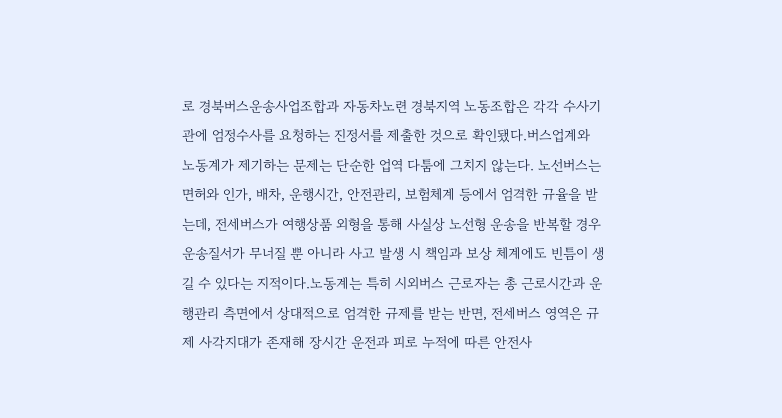로 경북버스운송사업조합과 자동차노련 경북지역 노동조합은 각각 수사기관에 엄정수사를 요청하는 진정서를 제출한 것으로 확인됐다.버스업계와 노동계가 제기하는 문제는 단순한 업역 다툼에 그치지 않는다. 노선버스는 면허와 인가, 배차, 운행시간, 안전관리, 보험체계 등에서 엄격한 규율을 받는데, 전세버스가 여행상품 외형을 통해 사실상 노선형 운송을 반복할 경우 운송질서가 무너질 뿐 아니라 사고 발생 시 책임과 보상 체계에도 빈틈이 생길 수 있다는 지적이다.노동계는 특히 시외버스 근로자는 총 근로시간과 운행관리 측면에서 상대적으로 엄격한 규제를 받는 반면, 전세버스 영역은 규제 사각지대가 존재해 장시간 운전과 피로 누적에 따른 안전사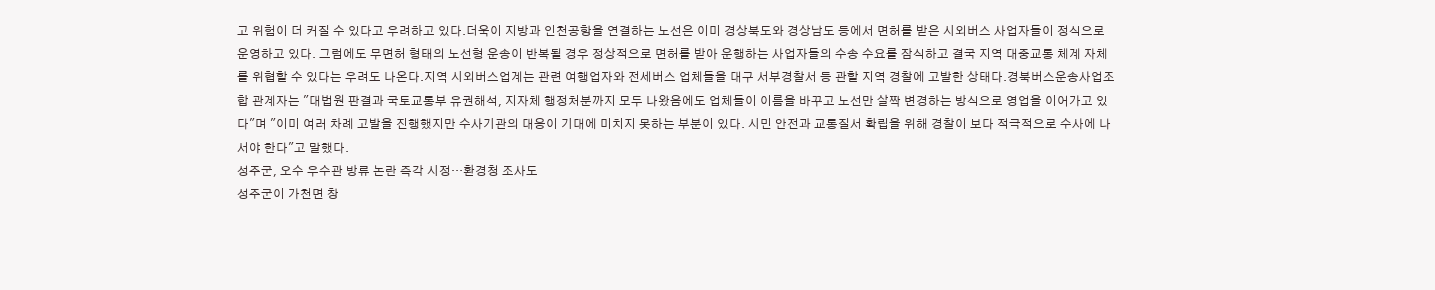고 위험이 더 커질 수 있다고 우려하고 있다.더욱이 지방과 인천공항을 연결하는 노선은 이미 경상북도와 경상남도 등에서 면허를 받은 시외버스 사업자들이 정식으로 운영하고 있다. 그럼에도 무면허 형태의 노선형 운송이 반복될 경우 정상적으로 면허를 받아 운행하는 사업자들의 수송 수요를 잠식하고 결국 지역 대중교통 체계 자체를 위협할 수 있다는 우려도 나온다.지역 시외버스업계는 관련 여행업자와 전세버스 업체들을 대구 서부경찰서 등 관할 지역 경찰에 고발한 상태다.경북버스운송사업조합 관계자는 "대법원 판결과 국토교통부 유권해석, 지자체 행정처분까지 모두 나왔음에도 업체들이 이름을 바꾸고 노선만 살짝 변경하는 방식으로 영업을 이어가고 있다"며 "이미 여러 차례 고발을 진행했지만 수사기관의 대응이 기대에 미치지 못하는 부분이 있다. 시민 안전과 교통질서 확립을 위해 경찰이 보다 적극적으로 수사에 나서야 한다"고 말했다.
성주군, 오수 우수관 방류 논란 즉각 시정…환경청 조사도
성주군이 가천면 창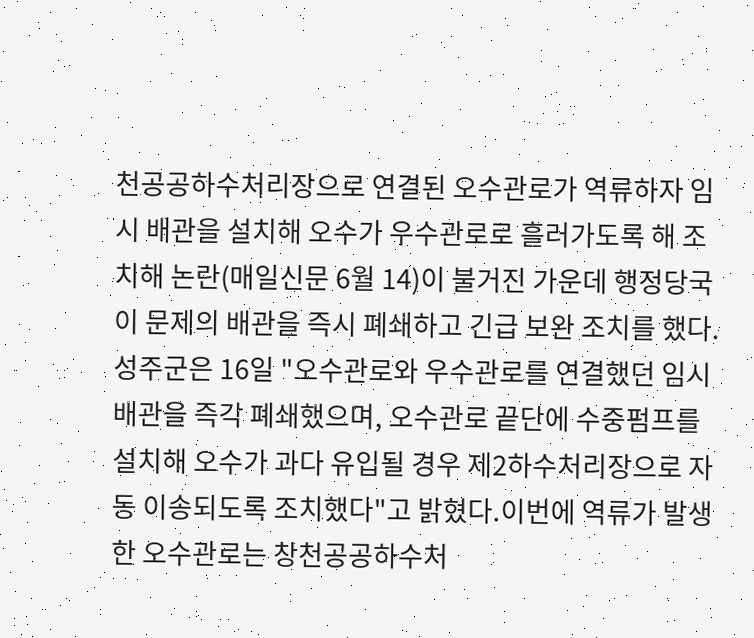천공공하수처리장으로 연결된 오수관로가 역류하자 임시 배관을 설치해 오수가 우수관로로 흘러가도록 해 조치해 논란(매일신문 6월 14)이 불거진 가운데 행정당국이 문제의 배관을 즉시 폐쇄하고 긴급 보완 조치를 했다.성주군은 16일 "오수관로와 우수관로를 연결했던 임시 배관을 즉각 폐쇄했으며, 오수관로 끝단에 수중펌프를 설치해 오수가 과다 유입될 경우 제2하수처리장으로 자동 이송되도록 조치했다"고 밝혔다.이번에 역류가 발생한 오수관로는 창천공공하수처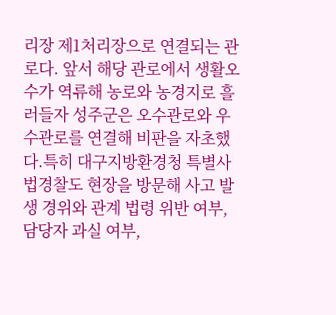리장 제1처리장으로 연결되는 관로다. 앞서 해당 관로에서 생활오수가 역류해 농로와 농경지로 흘러들자 성주군은 오수관로와 우수관로를 연결해 비판을 자초했다.특히 대구지방환경청 특별사법경찰도 현장을 방문해 사고 발생 경위와 관계 법령 위반 여부, 담당자 과실 여부,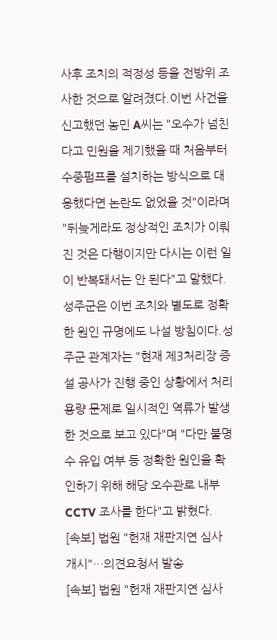사후 조치의 적정성 등을 전방위 조사한 것으로 알려졌다.이번 사건을 신고했던 농민 A씨는 "오수가 넘친다고 민원을 제기했을 때 처음부터 수중펌프를 설치하는 방식으로 대응했다면 논란도 없었을 것"이라며 "뒤늦게라도 정상적인 조치가 이뤄진 것은 다행이지만 다시는 이런 일이 반복돼서는 안 된다"고 말했다.성주군은 이번 조치와 별도로 정확한 원인 규명에도 나설 방침이다.성주군 관계자는 "현재 제3처리장 증설 공사가 진행 중인 상황에서 처리 용량 문제로 일시적인 역류가 발생한 것으로 보고 있다"며 "다만 불명수 유입 여부 등 정확한 원인을 확인하기 위해 해당 오수관로 내부 CCTV 조사를 한다"고 밝혔다.
[속보] 법원 "헌재 재판지연 심사 개시"…의견요청서 발송
[속보] 법원 "헌재 재판지연 심사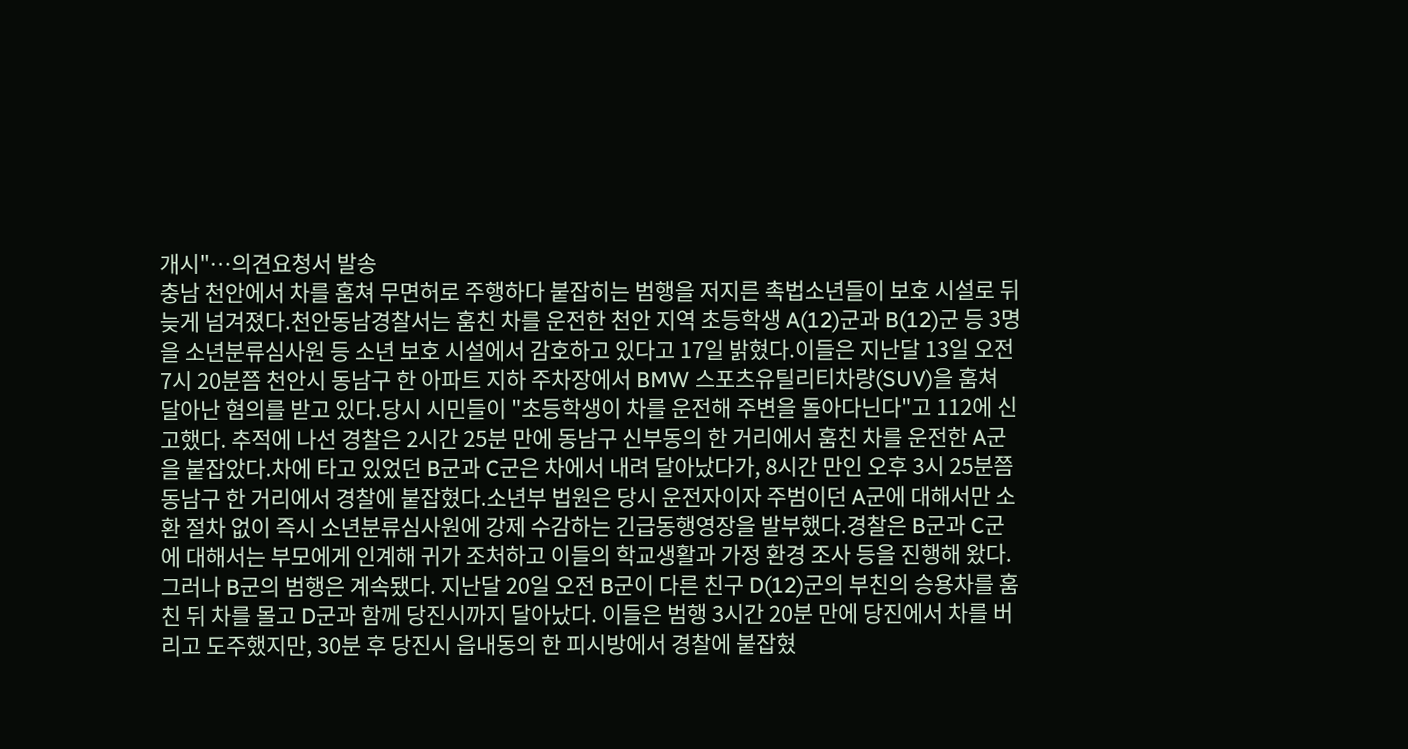개시"…의견요청서 발송
충남 천안에서 차를 훔쳐 무면허로 주행하다 붙잡히는 범행을 저지른 촉법소년들이 보호 시설로 뒤늦게 넘겨졌다.천안동남경찰서는 훔친 차를 운전한 천안 지역 초등학생 A(12)군과 B(12)군 등 3명을 소년분류심사원 등 소년 보호 시설에서 감호하고 있다고 17일 밝혔다.이들은 지난달 13일 오전 7시 20분쯤 천안시 동남구 한 아파트 지하 주차장에서 BMW 스포츠유틸리티차량(SUV)을 훔쳐 달아난 혐의를 받고 있다.당시 시민들이 "초등학생이 차를 운전해 주변을 돌아다닌다"고 112에 신고했다. 추적에 나선 경찰은 2시간 25분 만에 동남구 신부동의 한 거리에서 훔친 차를 운전한 A군을 붙잡았다.차에 타고 있었던 B군과 C군은 차에서 내려 달아났다가, 8시간 만인 오후 3시 25분쯤 동남구 한 거리에서 경찰에 붙잡혔다.소년부 법원은 당시 운전자이자 주범이던 A군에 대해서만 소환 절차 없이 즉시 소년분류심사원에 강제 수감하는 긴급동행영장을 발부했다.경찰은 B군과 C군에 대해서는 부모에게 인계해 귀가 조처하고 이들의 학교생활과 가정 환경 조사 등을 진행해 왔다.그러나 B군의 범행은 계속됐다. 지난달 20일 오전 B군이 다른 친구 D(12)군의 부친의 승용차를 훔친 뒤 차를 몰고 D군과 함께 당진시까지 달아났다. 이들은 범행 3시간 20분 만에 당진에서 차를 버리고 도주했지만, 30분 후 당진시 읍내동의 한 피시방에서 경찰에 붙잡혔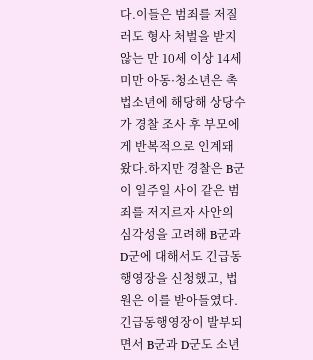다.이들은 범죄를 저질러도 형사 처벌을 받지 않는 만 10세 이상 14세 미만 아동·청소년은 촉법소년에 해당해 상당수가 경찰 조사 후 부모에게 반복적으로 인계돼 왔다.하지만 경찰은 B군이 일주일 사이 같은 범죄를 저지르자 사안의 심각성을 고려해 B군과 D군에 대해서도 긴급동행영장을 신청했고, 법원은 이를 받아들였다. 긴급동행영장이 발부되면서 B군과 D군도 소년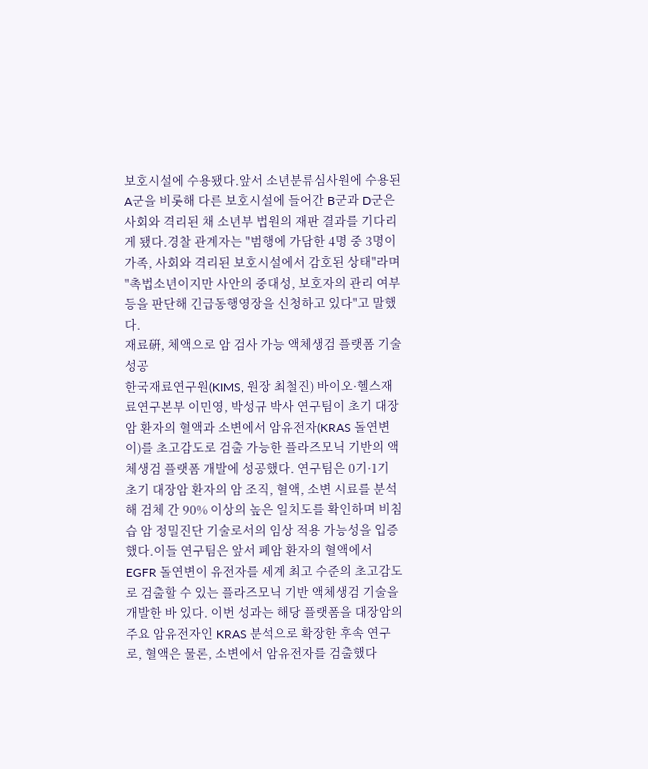보호시설에 수용됐다.앞서 소년분류심사원에 수용된 A군을 비롯해 다른 보호시설에 들어간 B군과 D군은 사회와 격리된 채 소년부 법원의 재판 결과를 기다리게 됐다.경찰 관계자는 "범행에 가담한 4명 중 3명이 가족, 사회와 격리된 보호시설에서 감호된 상태"라며 "촉법소년이지만 사안의 중대성, 보호자의 관리 여부 등을 판단해 긴급동행영장을 신청하고 있다"고 말했다.
재료硏, 체액으로 암 검사 가능 액체생검 플랫폼 기술 성공
한국재료연구원(KIMS, 원장 최철진) 바이오·헬스재료연구본부 이민영, 박성규 박사 연구팀이 초기 대장암 환자의 혈액과 소변에서 암유전자(KRAS 돌연변이)를 초고감도로 검출 가능한 플라즈모닉 기반의 액체생검 플랫폼 개발에 성공했다. 연구팀은 0기·1기 초기 대장암 환자의 암 조직, 혈액, 소변 시료를 분석해 검체 간 90% 이상의 높은 일치도를 확인하며 비침습 암 정밀진단 기술로서의 임상 적용 가능성을 입증했다.이들 연구팀은 앞서 폐암 환자의 혈액에서 EGFR 돌연변이 유전자를 세계 최고 수준의 초고감도로 검출할 수 있는 플라즈모닉 기반 액체생검 기술을 개발한 바 있다. 이번 성과는 해당 플랫폼을 대장암의 주요 암유전자인 KRAS 분석으로 확장한 후속 연구로, 혈액은 물론, 소변에서 암유전자를 검출했다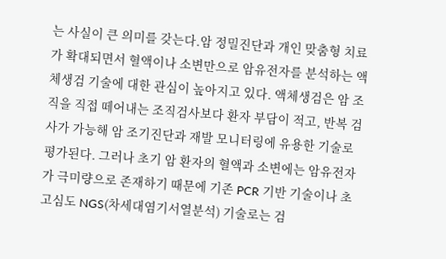는 사실이 큰 의미를 갖는다.암 정밀진단과 개인 맞춤형 치료가 확대되면서 혈액이나 소변만으로 암유전자를 분석하는 액체생검 기술에 대한 관심이 높아지고 있다. 액체생검은 암 조직을 직접 떼어내는 조직검사보다 환자 부담이 적고, 반복 검사가 가능해 암 조기진단과 재발 모니터링에 유용한 기술로 평가된다. 그러나 초기 암 환자의 혈액과 소변에는 암유전자가 극미량으로 존재하기 때문에 기존 PCR 기반 기술이나 초고심도 NGS(차세대염기서열분석) 기술로는 검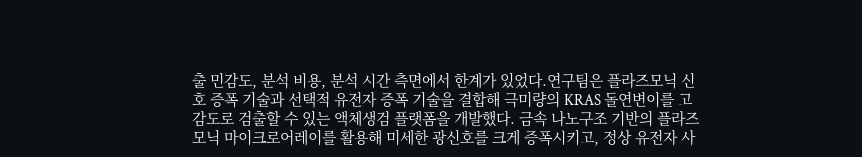출 민감도, 분석 비용, 분석 시간 측면에서 한계가 있었다.연구팀은 플라즈모닉 신호 증폭 기술과 선택적 유전자 증폭 기술을 결합해 극미량의 KRAS 돌연변이를 고감도로 검출할 수 있는 액체생검 플랫폼을 개발했다. 금속 나노구조 기반의 플라즈모닉 마이크로어레이를 활용해 미세한 광신호를 크게 증폭시키고, 정상 유전자 사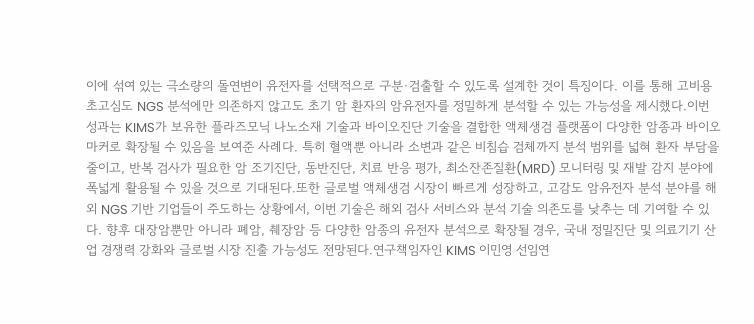이에 섞여 있는 극소량의 돌연변이 유전자를 선택적으로 구분·검출할 수 있도록 설계한 것이 특징이다. 이를 통해 고비용 초고심도 NGS 분석에만 의존하지 않고도 초기 암 환자의 암유전자를 정밀하게 분석할 수 있는 가능성을 제시했다.이번 성과는 KIMS가 보유한 플라즈모닉 나노소재 기술과 바이오진단 기술을 결합한 액체생검 플랫폼이 다양한 암종과 바이오마커로 확장될 수 있음을 보여준 사례다. 특히 혈액뿐 아니라 소변과 같은 비침습 검체까지 분석 범위를 넓혀 환자 부담을 줄이고, 반복 검사가 필요한 암 조기진단, 동반진단, 치료 반응 평가, 최소잔존질환(MRD) 모니터링 및 재발 감지 분야에 폭넓게 활용될 수 있을 것으로 기대된다.또한 글로벌 액체생검 시장이 빠르게 성장하고, 고감도 암유전자 분석 분야를 해외 NGS 기반 기업들이 주도하는 상황에서, 이번 기술은 해외 검사 서비스와 분석 기술 의존도를 낮추는 데 기여할 수 있다. 향후 대장암뿐만 아니라 폐암, 췌장암 등 다양한 암종의 유전자 분석으로 확장될 경우, 국내 정밀진단 및 의료기기 산업 경쟁력 강화와 글로벌 시장 진출 가능성도 전망된다.연구책임자인 KIMS 이민영 선임연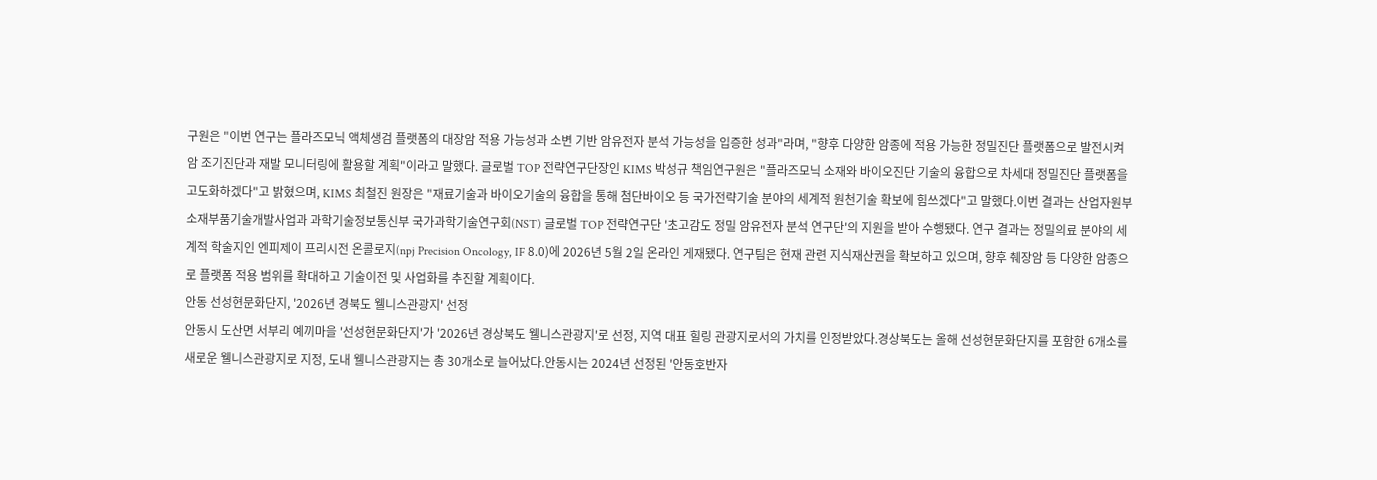구원은 "이번 연구는 플라즈모닉 액체생검 플랫폼의 대장암 적용 가능성과 소변 기반 암유전자 분석 가능성을 입증한 성과"라며, "향후 다양한 암종에 적용 가능한 정밀진단 플랫폼으로 발전시켜 암 조기진단과 재발 모니터링에 활용할 계획"이라고 말했다. 글로벌 TOP 전략연구단장인 KIMS 박성규 책임연구원은 "플라즈모닉 소재와 바이오진단 기술의 융합으로 차세대 정밀진단 플랫폼을 고도화하겠다"고 밝혔으며, KIMS 최철진 원장은 "재료기술과 바이오기술의 융합을 통해 첨단바이오 등 국가전략기술 분야의 세계적 원천기술 확보에 힘쓰겠다"고 말했다.이번 결과는 산업자원부 소재부품기술개발사업과 과학기술정보통신부 국가과학기술연구회(NST) 글로벌 TOP 전략연구단 '초고감도 정밀 암유전자 분석 연구단'의 지원을 받아 수행됐다. 연구 결과는 정밀의료 분야의 세계적 학술지인 엔피제이 프리시전 온콜로지(npj Precision Oncology, IF 8.0)에 2026년 5월 2일 온라인 게재됐다. 연구팀은 현재 관련 지식재산권을 확보하고 있으며, 향후 췌장암 등 다양한 암종으로 플랫폼 적용 범위를 확대하고 기술이전 및 사업화를 추진할 계획이다.
안동 선성현문화단지, '2026년 경북도 웰니스관광지' 선정
안동시 도산면 서부리 예끼마을 '선성현문화단지'가 '2026년 경상북도 웰니스관광지'로 선정, 지역 대표 힐링 관광지로서의 가치를 인정받았다.경상북도는 올해 선성현문화단지를 포함한 6개소를 새로운 웰니스관광지로 지정, 도내 웰니스관광지는 총 30개소로 늘어났다.안동시는 2024년 선정된 '안동호반자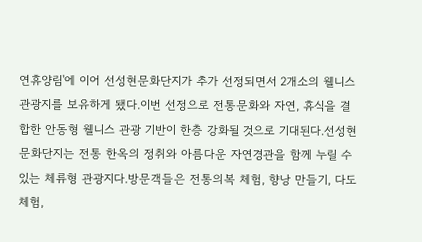연휴양림'에 이어 선성현문화단지가 추가 선정되면서 2개소의 웰니스관광지를 보유하게 됐다.이번 선정으로 전통문화와 자연, 휴식을 결합한 안동형 웰니스 관광 기반이 한층 강화될 것으로 기대된다.선성현문화단지는 전통 한옥의 정취와 아름다운 자연경관을 함께 누릴 수 있는 체류형 관광지다.방문객들은 전통의복 체험, 향낭 만들기, 다도 체험,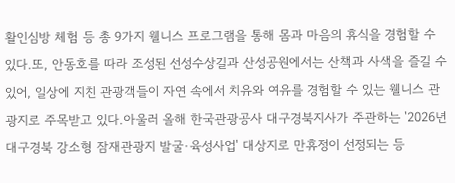활인심방 체험 등 총 9가지 웰니스 프로그램을 통해 몸과 마음의 휴식을 경험할 수 있다.또, 안동호를 따라 조성된 선성수상길과 산성공원에서는 산책과 사색을 즐길 수 있어, 일상에 지친 관광객들이 자연 속에서 치유와 여유를 경험할 수 있는 웰니스 관광지로 주목받고 있다.아울러 올해 한국관광공사 대구경북지사가 주관하는 '2026년 대구경북 강소형 잠재관광지 발굴·육성사업' 대상지로 만휴정이 선정되는 등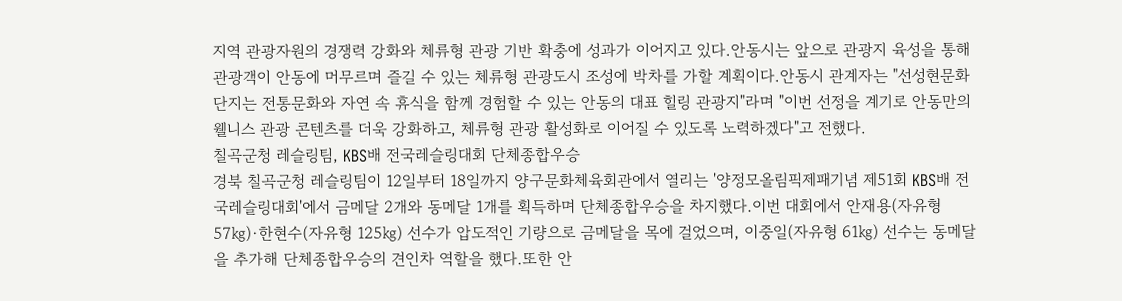지역 관광자원의 경쟁력 강화와 체류형 관광 기반 확충에 성과가 이어지고 있다.안동시는 앞으로 관광지 육성을 통해 관광객이 안동에 머무르며 즐길 수 있는 체류형 관광도시 조성에 박차를 가할 계획이다.안동시 관계자는 "선성현문화단지는 전통문화와 자연 속 휴식을 함께 경험할 수 있는 안동의 대표 힐링 관광지"라며 "이번 선정을 계기로 안동만의 웰니스 관광 콘텐츠를 더욱 강화하고, 체류형 관광 활성화로 이어질 수 있도록 노력하겠다"고 전했다.
칠곡군청 레슬링팀, KBS배 전국레슬링대회 단체종합우승
경북 칠곡군청 레슬링팀이 12일부터 18일까지 양구문화체육회관에서 열리는 '양정모올림픽제패기념 제51회 KBS배 전국레슬링대회'에서 금메달 2개와 동메달 1개를 획득하며 단체종합우승을 차지했다.이번 대회에서 안재용(자유형 57㎏)·한현수(자유형 125㎏) 선수가 압도적인 기량으로 금메달을 목에 걸었으며, 이중일(자유형 61㎏) 선수는 동메달을 추가해 단체종합우승의 견인차 역할을 했다.또한 안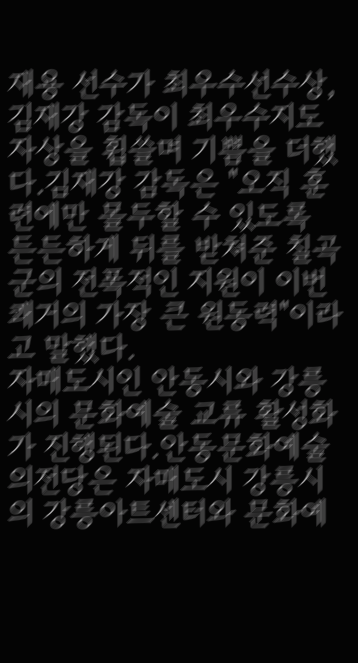재용 선수가 최우수선수상, 김재강 감독이 최우수지도자상을 휩쓸며 기쁨을 더했다.김재강 감독은 "오직 훈련에만 몰두할 수 있도록 든든하게 뒤를 받쳐준 칠곡군의 전폭적인 지원이 이번 쾌거의 가장 큰 원동력"이라고 말했다.
자매도시인 안동시와 강릉시의 문화예술 교류 활성화가 진행된다.안동문화예술의전당은 자매도시 강릉시의 강릉아트센터와 문화예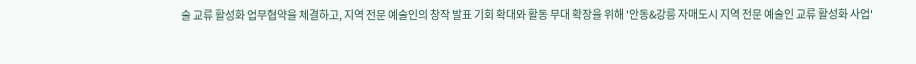술 교류 활성화 업무협약을 체결하고, 지역 전문 예술인의 창작 발표 기회 확대와 활동 무대 확장을 위해 '안동&강릉 자매도시 지역 전문 예술인 교류 활성화 사업'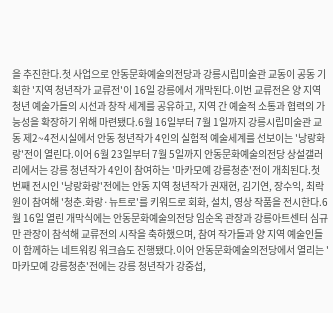을 추진한다.첫 사업으로 안동문화예술의전당과 강릉시립미술관 교동이 공동 기획한 '지역 청년작가 교류전'이 16일 강릉에서 개막된다.이번 교류전은 양 지역 청년 예술가들의 시선과 창작 세계를 공유하고, 지역 간 예술적 소통과 협력의 가능성을 확장하기 위해 마련됐다.6월 16일부터 7월 1일까지 강릉시립미술관 교동 제2~4전시실에서 안동 청년작가 4인의 실험적 예술세계를 선보이는 '낭랑화랑'전이 열린다.이어 6월 23일부터 7월 5일까지 안동문화예술의전당 상설갤러리에서는 강릉 청년작가 4인이 참여하는 '마카모예 강릉청춘'전이 개최된다.첫 번째 전시인 '낭랑화랑'전에는 안동 지역 청년작가 권재현, 김기연, 장수익, 최락원이 참여해 '청춘․화랑·뉴트로'를 키워드로 회화, 설치, 영상 작품을 전시한다.6월 16일 열린 개막식에는 안동문화예술의전당 임순옥 관장과 강릉아트센터 심규만 관장이 참석해 교류전의 시작을 축하했으며, 참여 작가들과 양 지역 예술인들이 함께하는 네트워킹 워크숍도 진행됐다.이어 안동문화예술의전당에서 열리는 '마카모예 강릉청춘'전에는 강릉 청년작가 강중섭,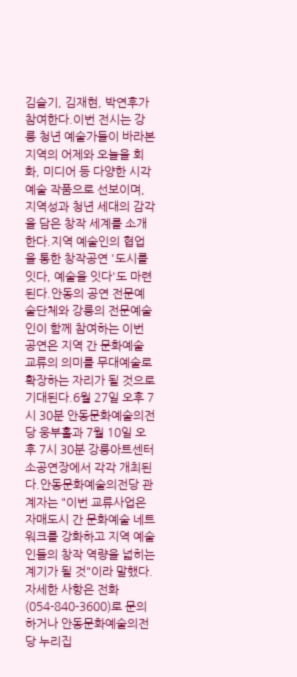김슬기, 김재현, 박연후가 참여한다.이번 전시는 강릉 청년 예술가들이 바라본 지역의 어제와 오늘을 회화, 미디어 등 다양한 시각예술 작품으로 선보이며, 지역성과 청년 세대의 감각을 담은 창작 세계를 소개한다.지역 예술인의 협업을 통한 창작공연 '도시를 잇다, 예술을 잇다'도 마련된다.안동의 공연 전문예술단체와 강릉의 전문예술인이 함께 참여하는 이번 공연은 지역 간 문화예술 교류의 의미를 무대예술로 확장하는 자리가 될 것으로 기대된다.6월 27일 오후 7시 30분 안동문화예술의전당 웅부홀과 7월 10일 오후 7시 30분 강릉아트센터 소공연장에서 각각 개최된다.안동문화예술의전당 관계자는 "이번 교류사업은 자매도시 간 문화예술 네트워크를 강화하고 지역 예술인들의 창작 역량을 넓히는 계기가 될 것"이라 말했다.자세한 사항은 전화(054-840-3600)로 문의하거나 안동문화예술의전당 누리집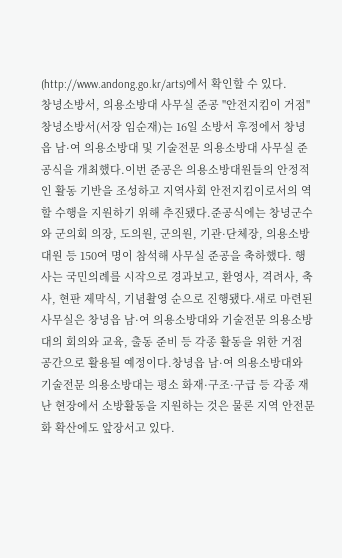(http://www.andong.go.kr/arts)에서 확인할 수 있다.
창녕소방서, 의용소방대 사무실 준공 "안전지킴이 거점"
창녕소방서(서장 임순재)는 16일 소방서 후정에서 창녕읍 남·여 의용소방대 및 기술전문 의용소방대 사무실 준공식을 개최했다.이번 준공은 의용소방대원들의 안정적인 활동 기반을 조성하고 지역사회 안전지킴이로서의 역할 수행을 지원하기 위해 추진됐다.준공식에는 창녕군수와 군의회 의장, 도의원, 군의원, 기관·단체장, 의용소방대원 등 150여 명이 참석해 사무실 준공을 축하했다. 행사는 국민의례를 시작으로 경과보고, 환영사, 격려사, 축사, 현판 제막식, 기념촬영 순으로 진행됐다.새로 마련된 사무실은 창녕읍 남·여 의용소방대와 기술전문 의용소방대의 회의와 교육, 출동 준비 등 각종 활동을 위한 거점 공간으로 활용될 예정이다.창녕읍 남·여 의용소방대와 기술전문 의용소방대는 평소 화재·구조·구급 등 각종 재난 현장에서 소방활동을 지원하는 것은 물론 지역 안전문화 확산에도 앞장서고 있다.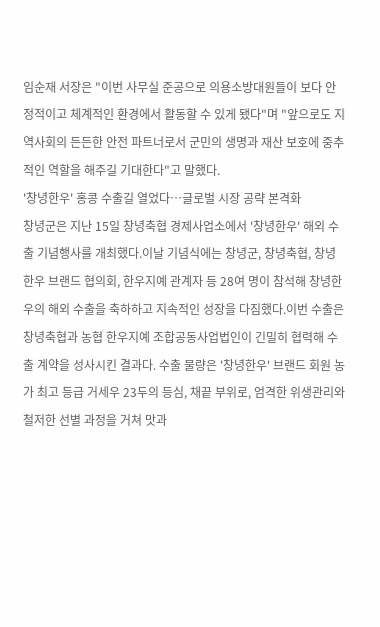임순재 서장은 "이번 사무실 준공으로 의용소방대원들이 보다 안정적이고 체계적인 환경에서 활동할 수 있게 됐다"며 "앞으로도 지역사회의 든든한 안전 파트너로서 군민의 생명과 재산 보호에 중추적인 역할을 해주길 기대한다"고 말했다.
'창녕한우' 홍콩 수출길 열었다…글로벌 시장 공략 본격화
창녕군은 지난 15일 창녕축협 경제사업소에서 '창녕한우' 해외 수출 기념행사를 개최했다.이날 기념식에는 창녕군, 창녕축협, 창녕한우 브랜드 협의회, 한우지예 관계자 등 28여 명이 참석해 창녕한우의 해외 수출을 축하하고 지속적인 성장을 다짐했다.이번 수출은 창녕축협과 농협 한우지예 조합공동사업법인이 긴밀히 협력해 수출 계약을 성사시킨 결과다. 수출 물량은 '창녕한우' 브랜드 회원 농가 최고 등급 거세우 23두의 등심, 채끝 부위로, 엄격한 위생관리와 철저한 선별 과정을 거쳐 맛과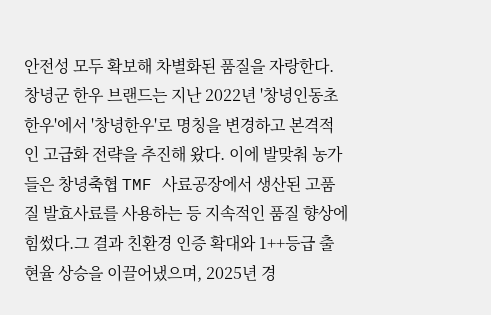안전성 모두 확보해 차별화된 품질을 자랑한다.창녕군 한우 브랜드는 지난 2022년 '창녕인동초한우'에서 '창녕한우'로 명칭을 변경하고 본격적인 고급화 전략을 추진해 왔다. 이에 발맞춰 농가들은 창녕축협 TMF 사료공장에서 생산된 고품질 발효사료를 사용하는 등 지속적인 품질 향상에 힘썼다.그 결과 친환경 인증 확대와 1++등급 출현율 상승을 이끌어냈으며, 2025년 경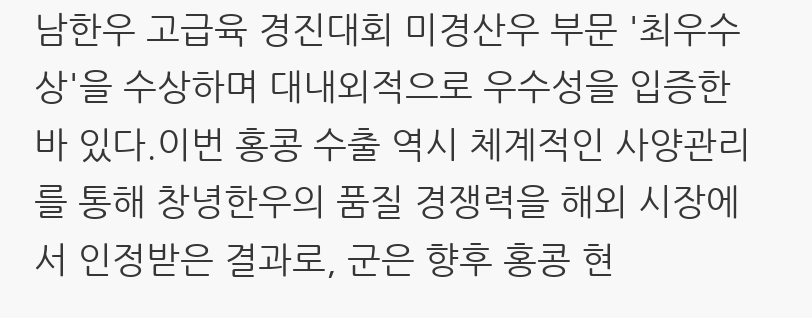남한우 고급육 경진대회 미경산우 부문 '최우수상'을 수상하며 대내외적으로 우수성을 입증한 바 있다.이번 홍콩 수출 역시 체계적인 사양관리를 통해 창녕한우의 품질 경쟁력을 해외 시장에서 인정받은 결과로, 군은 향후 홍콩 현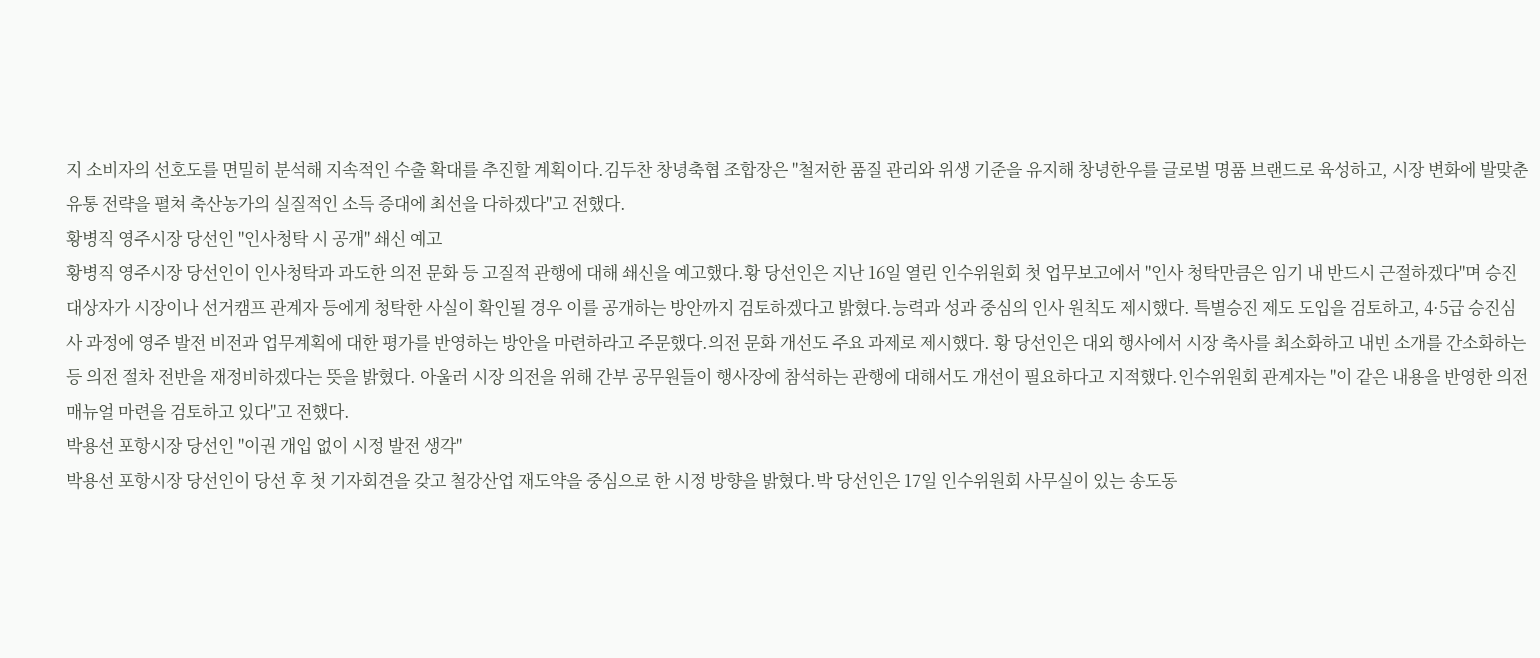지 소비자의 선호도를 면밀히 분석해 지속적인 수출 확대를 추진할 계획이다.김두찬 창녕축협 조합장은 "철저한 품질 관리와 위생 기준을 유지해 창녕한우를 글로벌 명품 브랜드로 육성하고, 시장 변화에 발맞춘 유통 전략을 펼쳐 축산농가의 실질적인 소득 증대에 최선을 다하겠다"고 전했다.
황병직 영주시장 당선인 "인사청탁 시 공개" 쇄신 예고
황병직 영주시장 당선인이 인사청탁과 과도한 의전 문화 등 고질적 관행에 대해 쇄신을 예고했다.황 당선인은 지난 16일 열린 인수위원회 첫 업무보고에서 "인사 청탁만큼은 임기 내 반드시 근절하겠다"며 승진 대상자가 시장이나 선거캠프 관계자 등에게 청탁한 사실이 확인될 경우 이를 공개하는 방안까지 검토하겠다고 밝혔다.능력과 성과 중심의 인사 원칙도 제시했다. 특별승진 제도 도입을 검토하고, 4·5급 승진심사 과정에 영주 발전 비전과 업무계획에 대한 평가를 반영하는 방안을 마련하라고 주문했다.의전 문화 개선도 주요 과제로 제시했다. 황 당선인은 대외 행사에서 시장 축사를 최소화하고 내빈 소개를 간소화하는 등 의전 절차 전반을 재정비하겠다는 뜻을 밝혔다. 아울러 시장 의전을 위해 간부 공무원들이 행사장에 참석하는 관행에 대해서도 개선이 필요하다고 지적했다.인수위원회 관계자는 "이 같은 내용을 반영한 의전 매뉴얼 마련을 검토하고 있다"고 전했다.
박용선 포항시장 당선인 "이권 개입 없이 시정 발전 생각"
박용선 포항시장 당선인이 당선 후 첫 기자회견을 갖고 철강산업 재도약을 중심으로 한 시정 방향을 밝혔다.박 당선인은 17일 인수위원회 사무실이 있는 송도동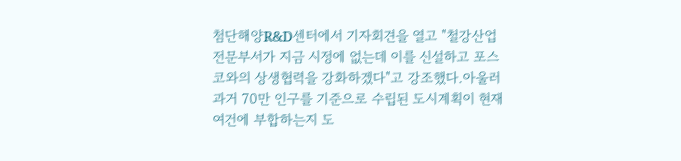첨단해양R&D센터에서 기자회견을 열고 "철강산업 전문부서가 지금 시정에 없는데 이를 신설하고 포스코와의 상생협력을 강화하겠다"고 강조했다.아울러 과거 70만 인구를 기준으로 수립된 도시계획이 현재 여건에 부합하는지 도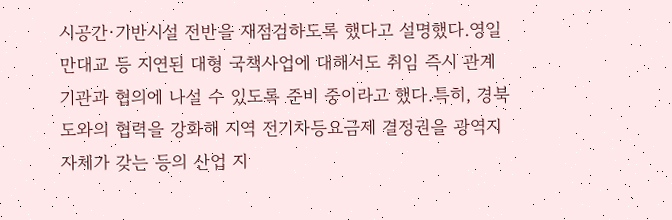시공간·기반시설 전반을 재점검하도록 했다고 설명했다.영일만대교 등 지연된 대형 국책사업에 대해서도 취임 즉시 관계기관과 협의에 나설 수 있도록 준비 중이라고 했다.특히, 경북도와의 협력을 강화해 지역 전기차등요금제 결정권을 광역지자체가 갖는 등의 산업 지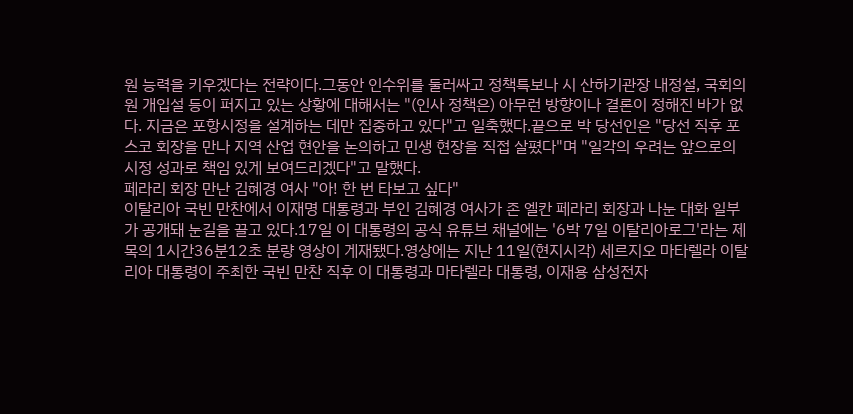원 능력을 키우겠다는 전략이다.그동안 인수위를 둘러싸고 정책특보나 시 산하기관장 내정설, 국회의원 개입설 등이 퍼지고 있는 상황에 대해서는 "(인사 정책은) 아무런 방향이나 결론이 정해진 바가 없다. 지금은 포항시정을 설계하는 데만 집중하고 있다"고 일축했다.끝으로 박 당선인은 "당선 직후 포스코 회장을 만나 지역 산업 현안을 논의하고 민생 현장을 직접 살폈다"며 "일각의 우려는 앞으로의 시정 성과로 책임 있게 보여드리겠다"고 말했다.
페라리 회장 만난 김혜경 여사 "아! 한 번 타보고 싶다"
이탈리아 국빈 만찬에서 이재명 대통령과 부인 김혜경 여사가 존 엘칸 페라리 회장과 나눈 대화 일부가 공개돼 눈길을 끌고 있다.17일 이 대통령의 공식 유튜브 채널에는 '6박 7일 이탈리아로그'라는 제목의 1시간36분12초 분량 영상이 게재됐다.영상에는 지난 11일(현지시각) 세르지오 마타렐라 이탈리아 대통령이 주최한 국빈 만찬 직후 이 대통령과 마타렐라 대통령, 이재용 삼성전자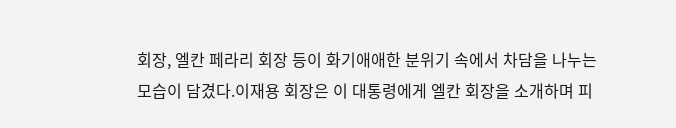회장, 엘칸 페라리 회장 등이 화기애애한 분위기 속에서 차담을 나누는 모습이 담겼다.이재용 회장은 이 대통령에게 엘칸 회장을 소개하며 피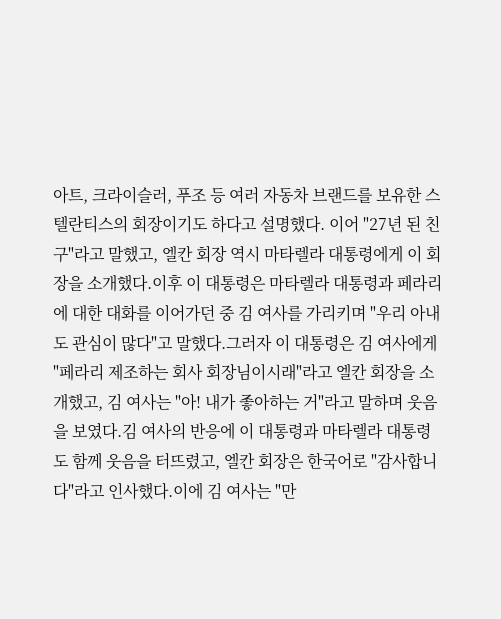아트, 크라이슬러, 푸조 등 여러 자동차 브랜드를 보유한 스텔란티스의 회장이기도 하다고 설명했다. 이어 "27년 된 친구"라고 말했고, 엘칸 회장 역시 마타렐라 대통령에게 이 회장을 소개했다.이후 이 대통령은 마타렐라 대통령과 페라리에 대한 대화를 이어가던 중 김 여사를 가리키며 "우리 아내도 관심이 많다"고 말했다.그러자 이 대통령은 김 여사에게 "페라리 제조하는 회사 회장님이시래"라고 엘칸 회장을 소개했고, 김 여사는 "아! 내가 좋아하는 거"라고 말하며 웃음을 보였다.김 여사의 반응에 이 대통령과 마타렐라 대통령도 함께 웃음을 터뜨렸고, 엘칸 회장은 한국어로 "감사합니다"라고 인사했다.이에 김 여사는 "만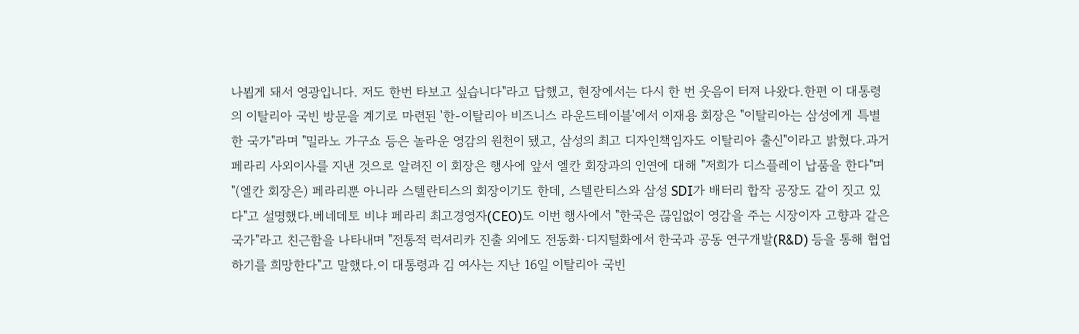나뵙게 돼서 영광입니다. 저도 한번 타보고 싶습니다"라고 답했고, 현장에서는 다시 한 번 웃음이 터져 나왔다.한편 이 대통령의 이탈리아 국빈 방문을 계기로 마련된 '한-이탈리아 비즈니스 라운드테이블'에서 이재용 회장은 "이탈리아는 삼성에게 특별한 국가"라며 "밀라노 가구쇼 등은 놀라운 영감의 원천이 됐고, 삼성의 최고 디자인책임자도 이탈리아 출신"이라고 밝혔다.과거 페라리 사외이사를 지낸 것으로 알려진 이 회장은 행사에 앞서 엘칸 회장과의 인연에 대해 "저희가 디스플레이 납품을 한다"며 "(엘칸 회장은) 페라리뿐 아니라 스텔란티스의 회장이기도 한데, 스텔란티스와 삼성 SDI가 배터리 합작 공장도 같이 짓고 있다"고 설명했다.베네데토 비냐 페라리 최고경영자(CEO)도 이번 행사에서 "한국은 끊임없이 영감을 주는 시장이자 고향과 같은 국가"라고 친근함을 나타내며 "전통적 럭셔리카 진출 외에도 전동화·디지털화에서 한국과 공동 연구개발(R&D) 등을 통해 협업하기를 희망한다"고 말했다.이 대통령과 김 여사는 지난 16일 이탈리아 국빈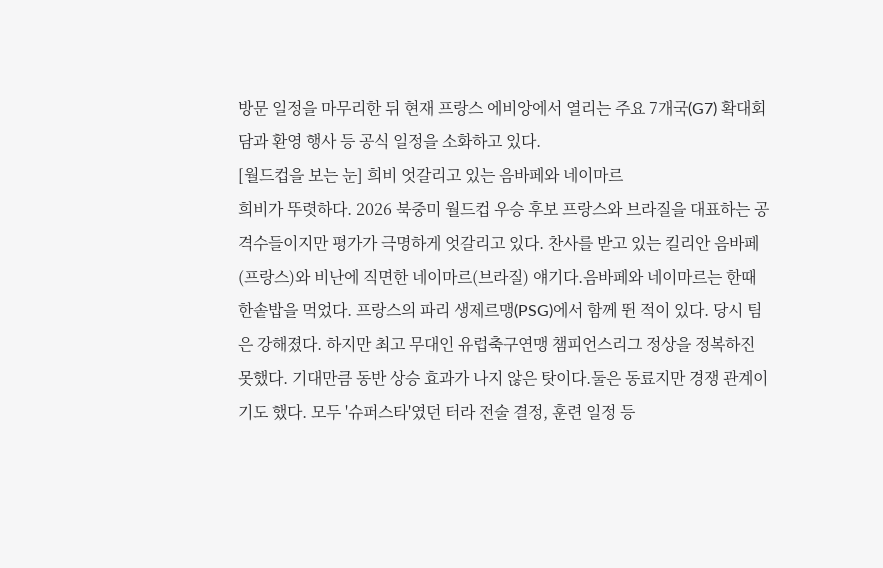방문 일정을 마무리한 뒤 현재 프랑스 에비앙에서 열리는 주요 7개국(G7) 확대회담과 환영 행사 등 공식 일정을 소화하고 있다.
[월드컵을 보는 눈] 희비 엇갈리고 있는 음바페와 네이마르
희비가 뚜렷하다. 2026 북중미 월드컵 우승 후보 프랑스와 브라질을 대표하는 공격수들이지만 평가가 극명하게 엇갈리고 있다. 찬사를 받고 있는 킬리안 음바페(프랑스)와 비난에 직면한 네이마르(브라질) 얘기다.음바페와 네이마르는 한때 한솥밥을 먹었다. 프랑스의 파리 생제르맹(PSG)에서 함께 뛴 적이 있다. 당시 팀은 강해졌다. 하지만 최고 무대인 유럽축구연맹 챔피언스리그 정상을 정복하진 못했다. 기대만큼 동반 상승 효과가 나지 않은 탓이다.둘은 동료지만 경쟁 관계이기도 했다. 모두 '슈퍼스타'였던 터라 전술 결정, 훈련 일정 등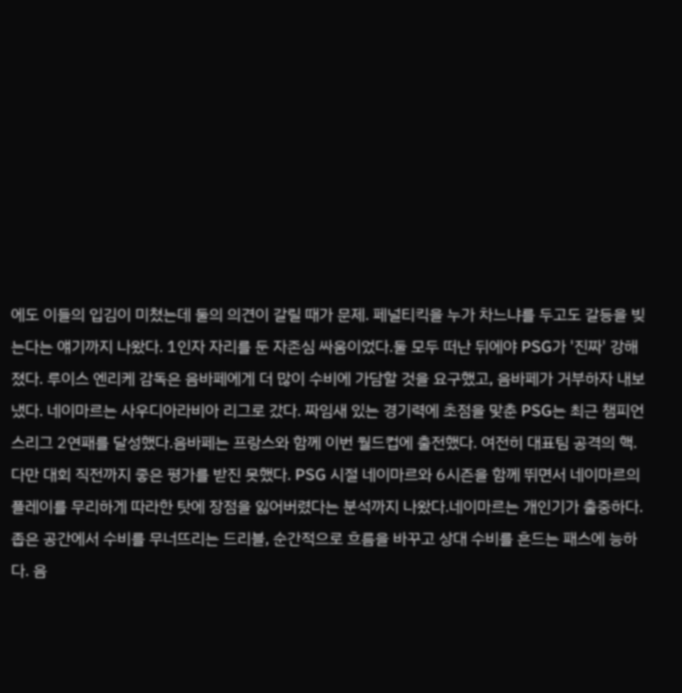에도 이들의 입김이 미쳤는데 둘의 의견이 갈릴 때가 문제. 페널티킥을 누가 차느냐를 두고도 갈등을 빚는다는 얘기까지 나왔다. 1인자 자리를 둔 자존심 싸움이었다.둘 모두 떠난 뒤에야 PSG가 '진짜' 강해졌다. 루이스 엔리케 감독은 음바페에게 더 많이 수비에 가담할 것을 요구했고, 음바페가 거부하자 내보냈다. 네이마르는 사우디아라비아 리그로 갔다. 짜임새 있는 경기력에 초점을 맞춘 PSG는 최근 챔피언스리그 2연패를 달성했다.음바페는 프랑스와 함께 이번 월드컵에 출전했다. 여전히 대표팀 공격의 핵. 다만 대회 직전까지 좋은 평가를 받진 못했다. PSG 시절 네이마르와 6시즌을 함께 뛰면서 네이마르의 플레이를 무리하게 따라한 탓에 장점을 잃어버렸다는 분석까지 나왔다.네이마르는 개인기가 출중하다. 좁은 공간에서 수비를 무너뜨리는 드리블, 순간적으로 흐름을 바꾸고 상대 수비를 흔드는 패스에 능하다. 음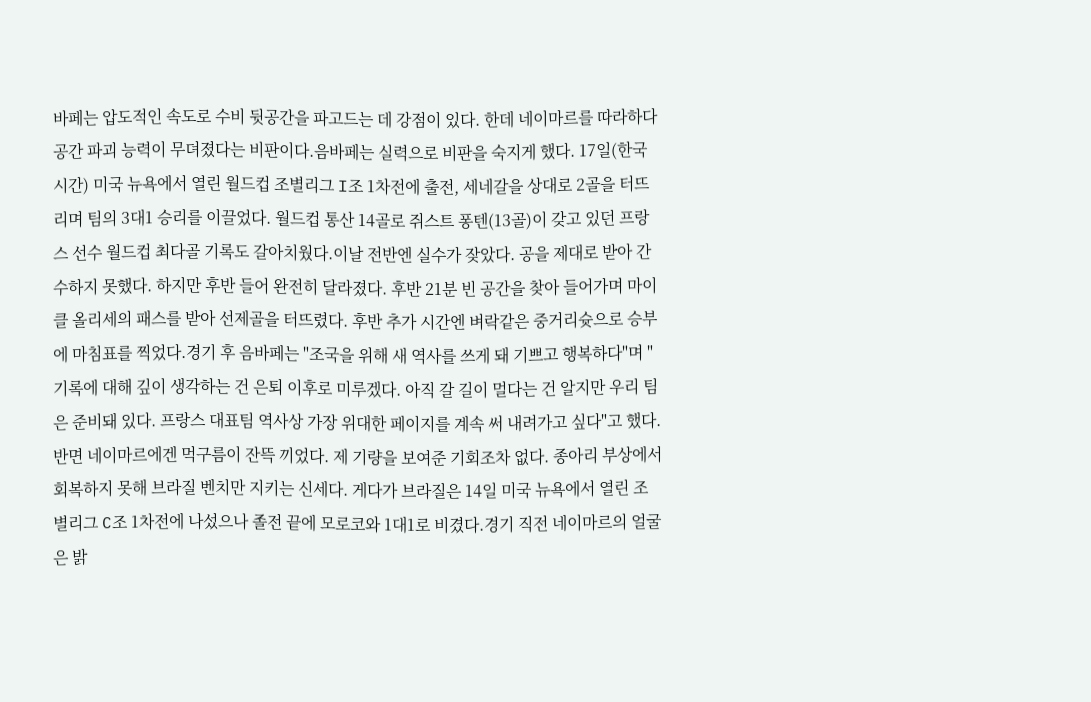바페는 압도적인 속도로 수비 뒷공간을 파고드는 데 강점이 있다. 한데 네이마르를 따라하다 공간 파괴 능력이 무뎌졌다는 비판이다.음바페는 실력으로 비판을 숙지게 했다. 17일(한국 시간) 미국 뉴욕에서 열린 월드컵 조별리그 I조 1차전에 출전, 세네갈을 상대로 2골을 터뜨리며 팀의 3대1 승리를 이끌었다. 월드컵 통산 14골로 쥐스트 퐁텐(13골)이 갖고 있던 프랑스 선수 월드컵 최다골 기록도 갈아치웠다.이날 전반엔 실수가 잦았다. 공을 제대로 받아 간수하지 못했다. 하지만 후반 들어 완전히 달라졌다. 후반 21분 빈 공간을 찾아 들어가며 마이클 올리세의 패스를 받아 선제골을 터뜨렸다. 후반 추가 시간엔 벼락같은 중거리슛으로 승부에 마침표를 찍었다.경기 후 음바페는 "조국을 위해 새 역사를 쓰게 돼 기쁘고 행복하다"며 "기록에 대해 깊이 생각하는 건 은퇴 이후로 미루겠다. 아직 갈 길이 멀다는 건 알지만 우리 팀은 준비돼 있다. 프랑스 대표팀 역사상 가장 위대한 페이지를 계속 써 내려가고 싶다"고 했다.반면 네이마르에겐 먹구름이 잔뜩 끼었다. 제 기량을 보여준 기회조차 없다. 종아리 부상에서 회복하지 못해 브라질 벤치만 지키는 신세다. 게다가 브라질은 14일 미국 뉴욕에서 열린 조별리그 C조 1차전에 나섰으나 졸전 끝에 모로코와 1대1로 비겼다.경기 직전 네이마르의 얼굴은 밝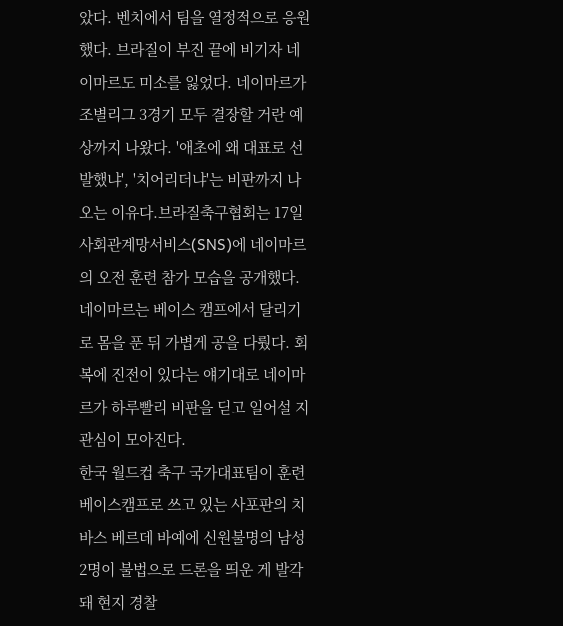았다. 벤치에서 팀을 열정적으로 응원했다. 브라질이 부진 끝에 비기자 네이마르도 미소를 잃었다. 네이마르가 조별리그 3경기 모두 결장할 거란 예상까지 나왔다. '애초에 왜 대표로 선발했냐', '치어리더냐'는 비판까지 나오는 이유다.브라질축구협회는 17일 사회관계망서비스(SNS)에 네이마르의 오전 훈련 참가 모습을 공개했다. 네이마르는 베이스 캠프에서 달리기로 몸을 푼 뒤 가볍게 공을 다뤘다. 회복에 진전이 있다는 얘기대로 네이마르가 하루빨리 비판을 딛고 일어설 지 관심이 모아진다.
한국 월드컵 축구 국가대표팀이 훈련 베이스캠프로 쓰고 있는 사포판의 치바스 베르데 바예에 신원불명의 남성 2명이 불법으로 드론을 띄운 게 발각돼 현지 경찰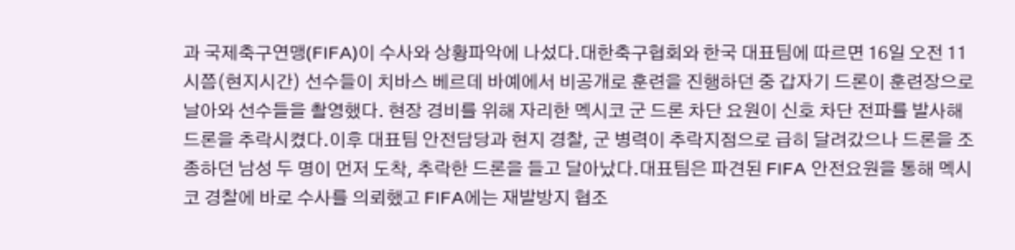과 국제축구연맹(FIFA)이 수사와 상황파악에 나섰다.대한축구협회와 한국 대표팀에 따르면 16일 오전 11시쯤(현지시간) 선수들이 치바스 베르데 바예에서 비공개로 훈련을 진행하던 중 갑자기 드론이 훈련장으로 날아와 선수들을 촬영했다. 현장 경비를 위해 자리한 멕시코 군 드론 차단 요원이 신호 차단 전파를 발사해 드론을 추락시켰다.이후 대표팀 안전담당과 현지 경찰, 군 병력이 추락지점으로 급히 달려갔으나 드론을 조종하던 남성 두 명이 먼저 도착, 추락한 드론을 들고 달아났다.대표팀은 파견된 FIFA 안전요원을 통해 멕시코 경찰에 바로 수사를 의뢰했고 FIFA에는 재발방지 협조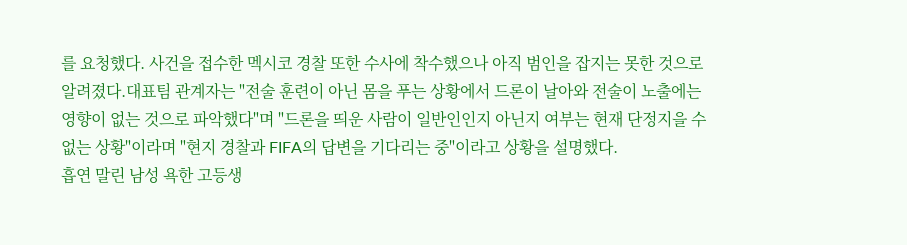를 요청했다. 사건을 접수한 멕시코 경찰 또한 수사에 착수했으나 아직 범인을 잡지는 못한 것으로 알려졌다.대표팀 관계자는 "전술 훈련이 아닌 몸을 푸는 상황에서 드론이 날아와 전술이 노출에는 영향이 없는 것으로 파악했다"며 "드론을 띄운 사람이 일반인인지 아닌지 여부는 현재 단정지을 수 없는 상황"이라며 "현지 경찰과 FIFA의 답변을 기다리는 중"이라고 상황을 설명했다.
흡연 말린 남성 욕한 고등생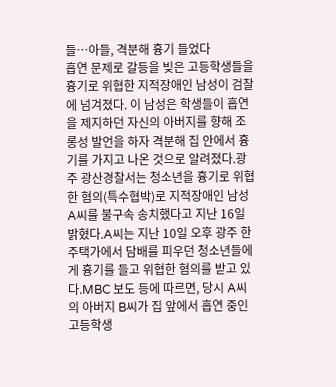들…아들, 격분해 흉기 들었다
흡연 문제로 갈등을 빚은 고등학생들을 흉기로 위협한 지적장애인 남성이 검찰에 넘겨졌다. 이 남성은 학생들이 흡연을 제지하던 자신의 아버지를 향해 조롱성 발언을 하자 격분해 집 안에서 흉기를 가지고 나온 것으로 알려졌다.광주 광산경찰서는 청소년을 흉기로 위협한 혐의(특수협박)로 지적장애인 남성 A씨를 불구속 송치했다고 지난 16일 밝혔다.A씨는 지난 10일 오후 광주 한 주택가에서 담배를 피우던 청소년들에게 흉기를 들고 위협한 혐의를 받고 있다.MBC 보도 등에 따르면, 당시 A씨의 아버지 B씨가 집 앞에서 흡연 중인 고등학생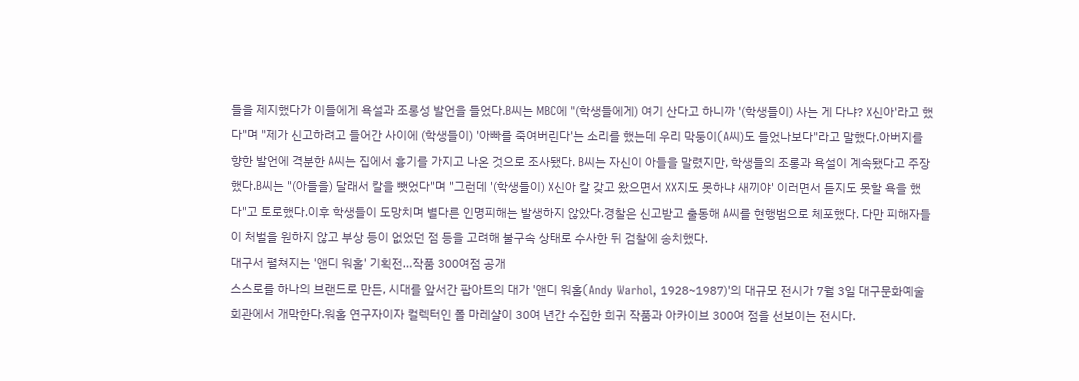들을 제지했다가 이들에게 욕설과 조롱성 발언을 들었다.B씨는 MBC에 "(학생들에게) 여기 산다고 하니까 '(학생들이) 사는 게 다냐? X신아'라고 했다"며 "제가 신고하려고 들어간 사이에 (학생들이) '아빠를 죽여버린다'는 소리를 했는데 우리 막둥이(A씨)도 들었나보다"라고 말했다.아버지를 향한 발언에 격분한 A씨는 집에서 흉기를 가지고 나온 것으로 조사됐다. B씨는 자신이 아들을 말렸지만, 학생들의 조롱과 욕설이 계속됐다고 주장했다.B씨는 "(아들을) 달래서 칼을 뺏었다"며 "그런데 '(학생들이) X신아 칼 갖고 왔으면서 XX지도 못하냐 새끼야' 이러면서 듣지도 못할 욕을 했다"고 토로했다.이후 학생들이 도망치며 별다른 인명피해는 발생하지 않았다.경찰은 신고받고 출동해 A씨를 현행범으로 체포했다. 다만 피해자들이 처벌을 원하지 않고 부상 등이 없었던 점 등을 고려해 불구속 상태로 수사한 뒤 검찰에 송치했다.
대구서 펼쳐지는 '앤디 워홀' 기획전…작품 300여점 공개
스스로를 하나의 브랜드로 만든, 시대를 앞서간 팝아트의 대가 '앤디 워홀(Andy Warhol, 1928~1987)'의 대규모 전시가 7월 3일 대구문화예술회관에서 개막한다.워홀 연구자이자 컬렉터인 폴 마레샬이 30여 년간 수집한 희귀 작품과 아카이브 300여 점을 선보이는 전시다.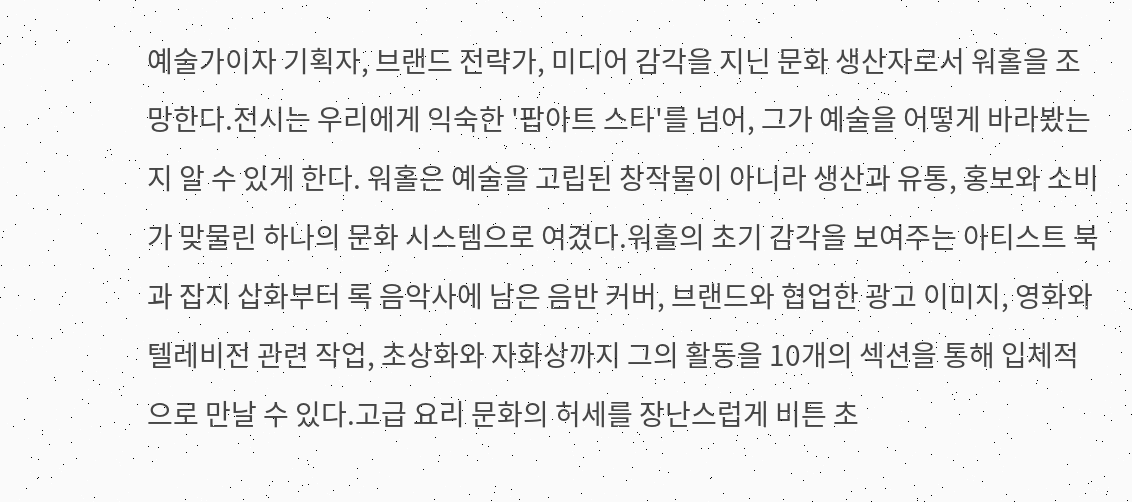예술가이자 기획자, 브랜드 전략가, 미디어 감각을 지닌 문화 생산자로서 워홀을 조망한다.전시는 우리에게 익숙한 '팝아트 스타'를 넘어, 그가 예술을 어떻게 바라봤는지 알 수 있게 한다. 워홀은 예술을 고립된 창작물이 아니라 생산과 유통, 홍보와 소비가 맞물린 하나의 문화 시스템으로 여겼다.워홀의 초기 감각을 보여주는 아티스트 북과 잡지 삽화부터 록 음악사에 남은 음반 커버, 브랜드와 협업한 광고 이미지, 영화와 텔레비전 관련 작업, 초상화와 자화상까지 그의 활동을 10개의 섹션을 통해 입체적으로 만날 수 있다.고급 요리 문화의 허세를 장난스럽게 비튼 초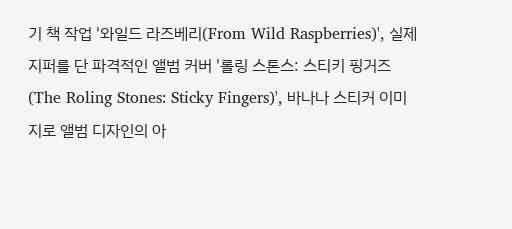기 책 작업 '와일드 라즈베리(From Wild Raspberries)', 실제 지퍼를 단 파격적인 앨범 커버 '롤링 스톤스: 스티키 핑거즈(The Roling Stones: Sticky Fingers)', 바나나 스티커 이미지로 앨범 디자인의 아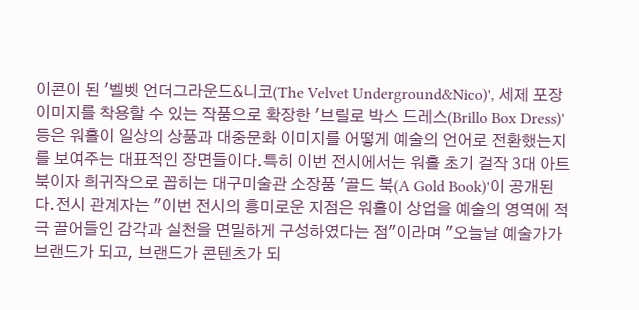이콘이 된 '벨벳 언더그라운드&니코(The Velvet Underground&Nico)', 세제 포장 이미지를 착용할 수 있는 작품으로 확장한 '브릴로 박스 드레스(Brillo Box Dress)' 등은 워홀이 일상의 상품과 대중문화 이미지를 어떻게 예술의 언어로 전환했는지를 보여주는 대표적인 장면들이다.특히 이번 전시에서는 워홀 초기 걸작 3대 아트북이자 희귀작으로 꼽히는 대구미술관 소장품 '골드 북(A Gold Book)'이 공개된다.전시 관계자는 "이번 전시의 흥미로운 지점은 워홀이 상업을 예술의 영역에 적극 끌어들인 감각과 실천을 면밀하게 구성하였다는 점"이라며 "오늘날 예술가가 브랜드가 되고, 브랜드가 콘텐츠가 되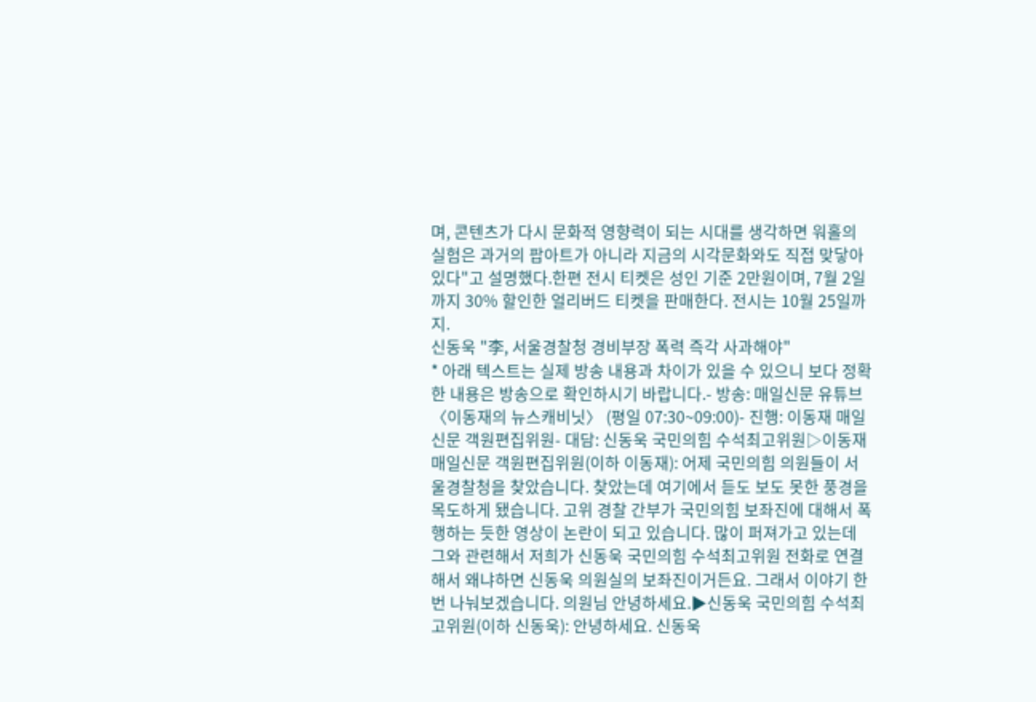며, 콘텐츠가 다시 문화적 영향력이 되는 시대를 생각하면 워홀의 실험은 과거의 팝아트가 아니라 지금의 시각문화와도 직접 맞닿아 있다"고 설명했다.한편 전시 티켓은 성인 기준 2만원이며, 7월 2일까지 30% 할인한 얼리버드 티켓을 판매한다. 전시는 10월 25일까지.
신동욱 "李, 서울경찰청 경비부장 폭력 즉각 사과해야"
* 아래 텍스트는 실제 방송 내용과 차이가 있을 수 있으니 보다 정확한 내용은 방송으로 확인하시기 바랍니다.- 방송: 매일신문 유튜브 〈이동재의 뉴스캐비닛〉 (평일 07:30~09:00)- 진행: 이동재 매일신문 객원편집위원- 대담: 신동욱 국민의힘 수석최고위원▷이동재 매일신문 객원편집위원(이하 이동재): 어제 국민의힘 의원들이 서울경찰청을 찾았습니다. 찾았는데 여기에서 듣도 보도 못한 풍경을 목도하게 됐습니다. 고위 경찰 간부가 국민의힘 보좌진에 대해서 폭행하는 듯한 영상이 논란이 되고 있습니다. 많이 퍼져가고 있는데 그와 관련해서 저희가 신동욱 국민의힘 수석최고위원 전화로 연결해서 왜냐하면 신동욱 의원실의 보좌진이거든요. 그래서 이야기 한번 나눠보겠습니다. 의원님 안녕하세요.▶신동욱 국민의힘 수석최고위원(이하 신동욱): 안녕하세요. 신동욱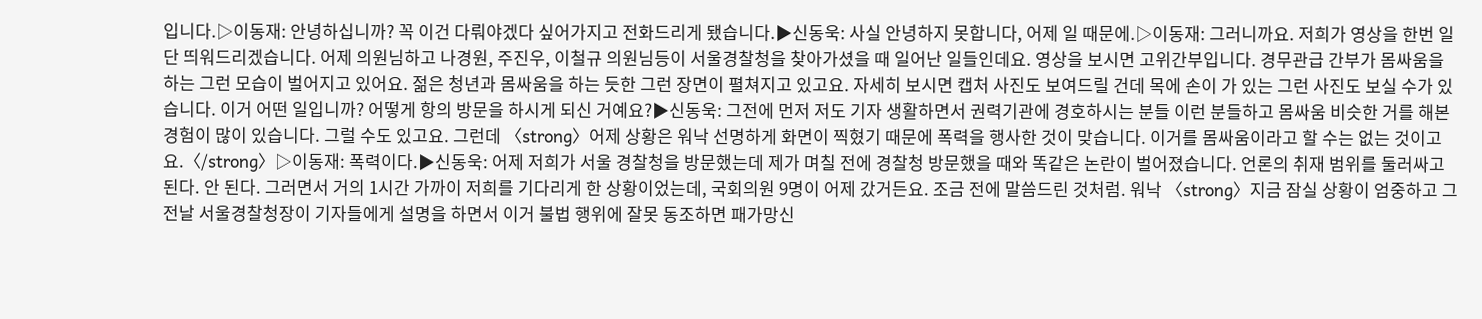입니다.▷이동재: 안녕하십니까? 꼭 이건 다뤄야겠다 싶어가지고 전화드리게 됐습니다.▶신동욱: 사실 안녕하지 못합니다, 어제 일 때문에.▷이동재: 그러니까요. 저희가 영상을 한번 일단 띄워드리겠습니다. 어제 의원님하고 나경원, 주진우, 이철규 의원님등이 서울경찰청을 찾아가셨을 때 일어난 일들인데요. 영상을 보시면 고위간부입니다. 경무관급 간부가 몸싸움을 하는 그런 모습이 벌어지고 있어요. 젊은 청년과 몸싸움을 하는 듯한 그런 장면이 펼쳐지고 있고요. 자세히 보시면 캡처 사진도 보여드릴 건데 목에 손이 가 있는 그런 사진도 보실 수가 있습니다. 이거 어떤 일입니까? 어떻게 항의 방문을 하시게 되신 거예요?▶신동욱: 그전에 먼저 저도 기자 생활하면서 권력기관에 경호하시는 분들 이런 분들하고 몸싸움 비슷한 거를 해본 경험이 많이 있습니다. 그럴 수도 있고요. 그런데 〈strong〉어제 상황은 워낙 선명하게 화면이 찍혔기 때문에 폭력을 행사한 것이 맞습니다. 이거를 몸싸움이라고 할 수는 없는 것이고요.〈/strong〉▷이동재: 폭력이다.▶신동욱: 어제 저희가 서울 경찰청을 방문했는데 제가 며칠 전에 경찰청 방문했을 때와 똑같은 논란이 벌어졌습니다. 언론의 취재 범위를 둘러싸고 된다. 안 된다. 그러면서 거의 1시간 가까이 저희를 기다리게 한 상황이었는데, 국회의원 9명이 어제 갔거든요. 조금 전에 말씀드린 것처럼. 워낙 〈strong〉지금 잠실 상황이 엄중하고 그 전날 서울경찰청장이 기자들에게 설명을 하면서 이거 불법 행위에 잘못 동조하면 패가망신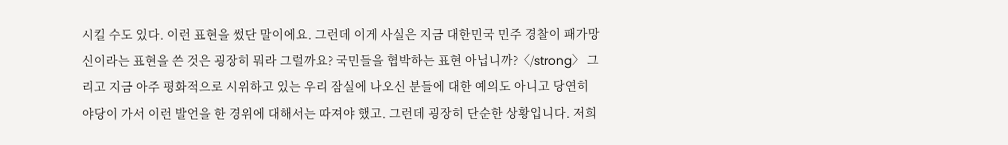시킬 수도 있다. 이런 표현을 썼단 말이에요. 그런데 이게 사실은 지금 대한민국 민주 경찰이 패가망신이라는 표현을 쓴 것은 굉장히 뭐라 그럴까요? 국민들을 협박하는 표현 아닙니까?〈/strong〉 그리고 지금 아주 평화적으로 시위하고 있는 우리 잠실에 나오신 분들에 대한 예의도 아니고 당연히 야당이 가서 이런 발언을 한 경위에 대해서는 따져야 했고. 그런데 굉장히 단순한 상황입니다. 저희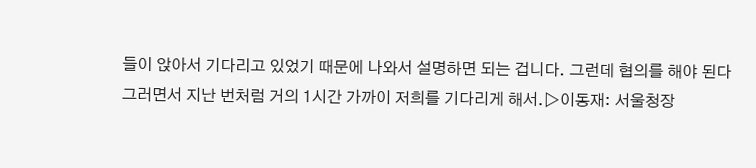들이 앉아서 기다리고 있었기 때문에 나와서 설명하면 되는 겁니다. 그런데 협의를 해야 된다 그러면서 지난 번처럼 거의 1시간 가까이 저희를 기다리게 해서.▷이동재: 서울청장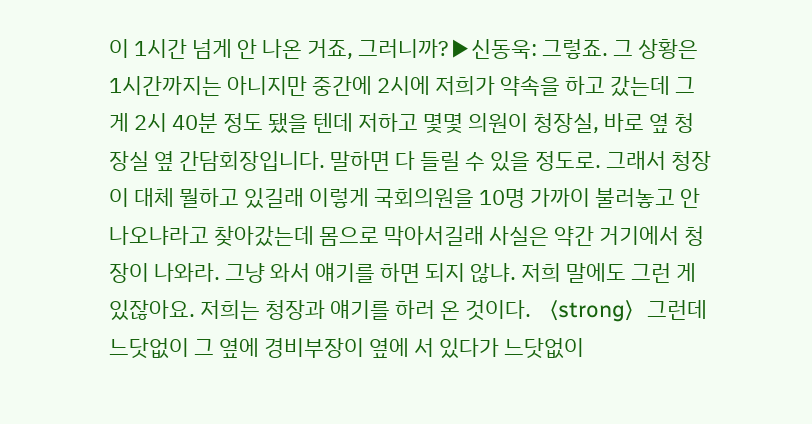이 1시간 넘게 안 나온 거죠, 그러니까?▶신동욱: 그렇죠. 그 상황은 1시간까지는 아니지만 중간에 2시에 저희가 약속을 하고 갔는데 그게 2시 40분 정도 됐을 텐데 저하고 몇몇 의원이 청장실, 바로 옆 청장실 옆 간담회장입니다. 말하면 다 들릴 수 있을 정도로. 그래서 청장이 대체 뭘하고 있길래 이렇게 국회의원을 10명 가까이 불러놓고 안 나오냐라고 찾아갔는데 몸으로 막아서길래 사실은 약간 거기에서 청장이 나와라. 그냥 와서 얘기를 하면 되지 않냐. 저희 말에도 그런 게 있잖아요. 저희는 청장과 얘기를 하러 온 것이다. 〈strong〉그런데 느닷없이 그 옆에 경비부장이 옆에 서 있다가 느닷없이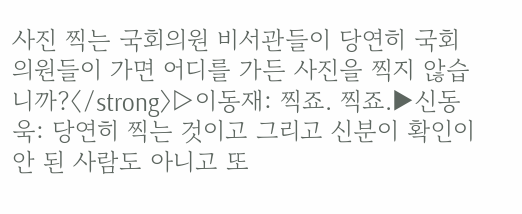사진 찍는 국회의원 비서관들이 당연히 국회의원들이 가면 어디를 가든 사진을 찍지 않습니까?〈/strong〉▷이동재: 찍죠. 찍죠.▶신동욱: 당연히 찍는 것이고 그리고 신분이 확인이 안 된 사람도 아니고 또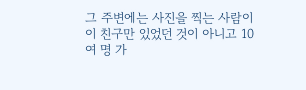그 주변에는 사진을 찍는 사람이 이 친구만 있었던 것이 아니고 10여 명 가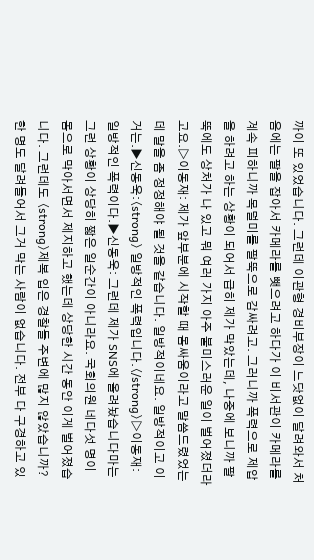까이 또 있었습니다. 그런데 이관형 경비부장이 느닷없이 달려와서 처음에는 팔을 잡아서 카메라를 뺏으려고 하다가 이 비서관이 카메라를 계속 피하니까 목덜미를 팔뚝으로 감싸려고. 그러니까 폭력으로 제압을 하려고 하는 상황이 되어서 급히 제가 막았는데, 나중에 보니까 팔뚝에도 상처가 나 있고 뭐 여러 가지 아주 불미스러운 일이 벌어졌더라고요.▷이동재: 제가 앞부분에 시작할 때 몸싸움이라고 말씀드렸었는데 말을 좀 정정해야 될 것을 같습니다. 일방적이네요. 일방적이고 이거는.▶신동욱:〈strong〉 일방적인 폭력입니다.〈/strong〉▷이동재: 일방적인 폭력이다.▶신동욱: 그런데 제가 SNS에 올려놨습니다마는 그런 상황이 상당히 짧은 일순간이 아니라요. 국회의원 네다섯 명이 몸으로 막아서면서 제지하고 했는데 상당한 시간 동안 이게 벌어졌습니다. 그런데도 〈strong〉제복 입은 경찰들 주변에 많지 않았습니까? 한 명도 달려들어서 그거 막는 사람이 없습니다. 전부 다 구경하고 있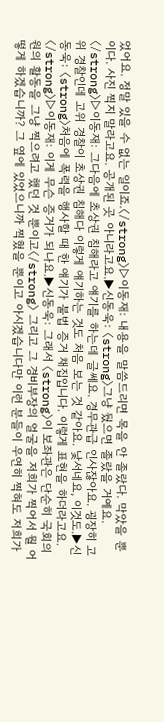었어요. 정말 있을 수 없는 일이죠.〈/strong〉▷이동재: 내용을 말씀드리면 목을 안 졸랐다. 막았을 뿐이다. 사진 찍지 말라고요. 공개된 곳 아니라고요.▶신동욱: 〈strong〉그냥 뒀으면 졸랐을 거예요.〈/strong〉▷이동재: 그다음에 초상권 침해라고 얘기를 하는데 글쎄요. 경무관급 인사잖아요. 굉장히 고위 경찰인데 고위 경찰이 초상권 침해다 이렇게 얘기하는 것도 처음 보는 것 같아요. 낯서네요, 이것도.▶신동욱: 〈strong〉처음에 폭력을 행사할 때 한 얘기가 불법 증거 채집입니다. 이렇게 표현을 하더라고요.〈/strong〉▷이동재: 이게 무슨 증거가 되나요.▶신동욱: 그래서 〈strong〉이 보좌관은 단순히 국회의원의 활동을 그냥 찍으려고 했던 것 뿐이고〈/strong〉 그리고 그 경비부장의 얼굴을 저희가 찍어서 뭘 어떻게 하겠습니까? 그 옆에 있었으니까 찍혔을 뿐이고 아시겠습니다만 이런 분들이 우연히 찍혀도 저희가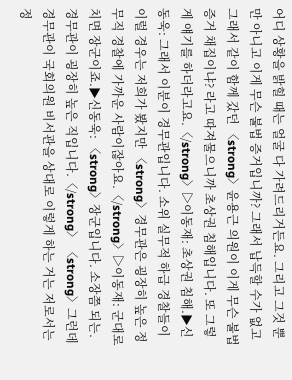어디 상황을 밝힐 때는 얼굴 다 가려드리거든요. 그리고 그것 뿐만 아니고 이게 무슨 불법 증거입니까? 그래서 납득할 수가 없고 그래서 같이 함께 갔던 〈strong〉윤용근 의원이 이게 무슨 불법 증거 채집이냐? 라고 따져물으니까 초상권 침해입니다. 또 그렇게 얘기를 하더라고요.〈/strong〉▷이동재: 초상권 침해.▶신동욱: 그래서 이분이 경무관입니다. 소위 실무적 하급 경찰들이 이럴 경우는 저희가 봤지만 〈strong〉경무관은 굉장히 높은 정무직 경찰에 가까운 사람이잖아요.〈/strong〉▷이동재: 군대로 치면 장군이죠.▶신동욱: 〈strong〉장군입니다. 소장쯤 되는. 경무관이 굉장히 높은 직입니다.〈/strong〉 〈strong〉그런데 경무관이 국회의원 비서관을 상대로 이렇게 하는 거는 저로서는 정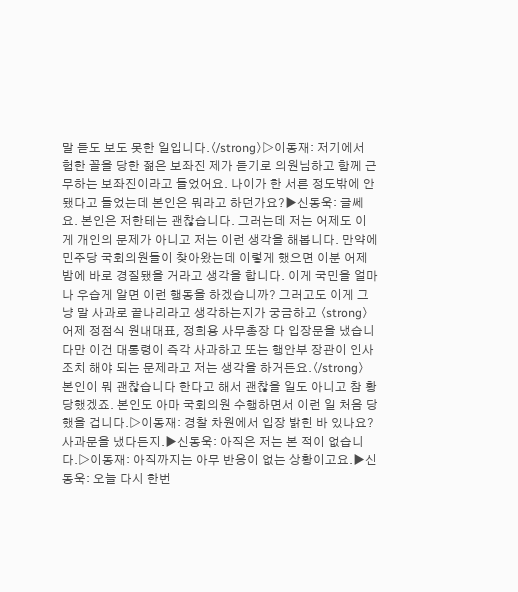말 듣도 보도 못한 일입니다.〈/strong〉▷이동재: 저기에서 험한 꼴을 당한 젊은 보좌진 제가 듣기로 의원님하고 함께 근무하는 보좌진이라고 들었어요. 나이가 한 서른 정도밖에 안 됐다고 들었는데 본인은 뭐라고 하던가요?▶신동욱: 글쎄요. 본인은 저한테는 괜찮습니다. 그러는데 저는 어제도 이게 개인의 문제가 아니고 저는 이런 생각을 해봅니다. 만약에 민주당 국회의원들이 찾아왔는데 이렇게 했으면 이분 어제 밤에 바로 경질됐을 거라고 생각을 합니다. 이게 국민을 얼마나 우습게 알면 이런 행동을 하겠습니까? 그러고도 이게 그냥 말 사과로 끝나리라고 생각하는지가 궁금하고 〈strong〉어제 정점식 원내대표, 정희용 사무총장 다 입장문을 냈습니다만 이건 대통령이 즉각 사과하고 또는 행안부 장관이 인사조치 해야 되는 문제라고 저는 생각을 하거든요.〈/strong〉 본인이 뭐 괜찮습니다 한다고 해서 괜찮을 일도 아니고 참 황당했겠죠. 본인도 아마 국회의원 수행하면서 이런 일 처음 당했을 겁니다.▷이동재: 경찰 차원에서 입장 밝힌 바 있나요? 사과문을 냈다든지.▶신동욱: 아직은 저는 본 적이 없습니다.▷이동재: 아직까지는 아무 반응이 없는 상황이고요.▶신동욱: 오늘 다시 한번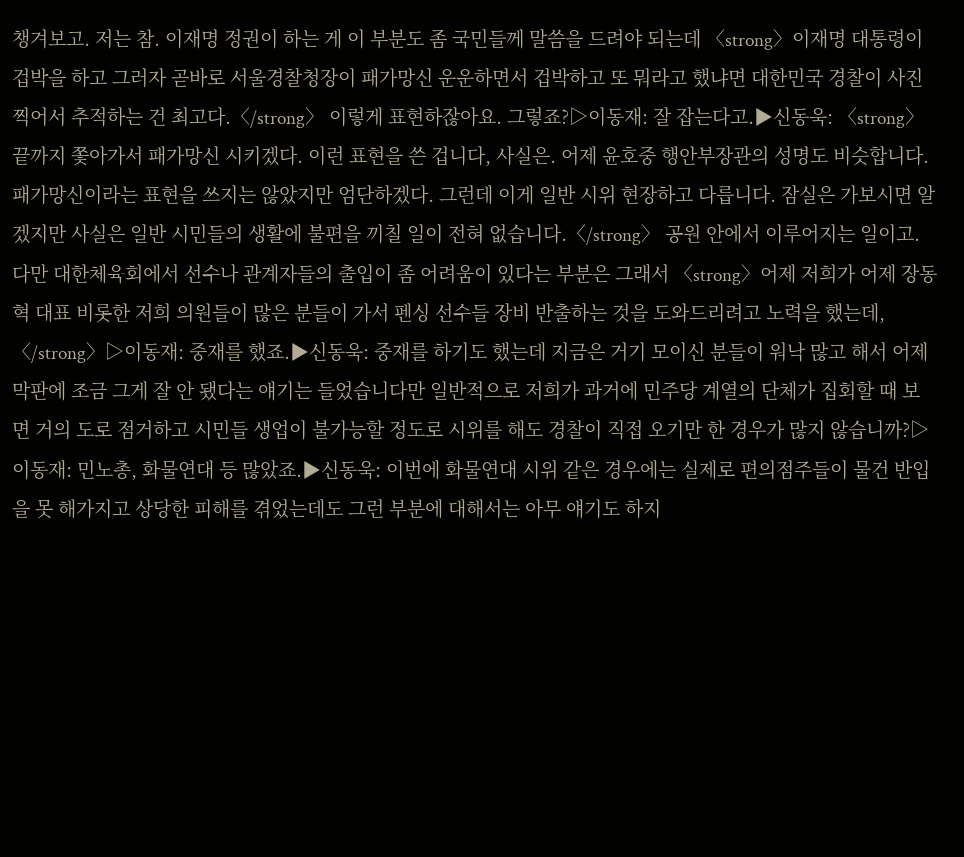챙겨보고. 저는 참. 이재명 정권이 하는 게 이 부분도 좀 국민들께 말씀을 드려야 되는데 〈strong〉이재명 대통령이 겁박을 하고 그러자 곧바로 서울경찰청장이 패가망신 운운하면서 겁박하고 또 뭐라고 했냐면 대한민국 경찰이 사진 찍어서 추적하는 건 최고다.〈/strong〉 이렇게 표현하잖아요. 그렇죠?▷이동재: 잘 잡는다고.▶신동욱: 〈strong〉끝까지 쫓아가서 패가망신 시키겠다. 이런 표현을 쓴 겁니다, 사실은. 어제 윤호중 행안부장관의 성명도 비슷합니다. 패가망신이라는 표현을 쓰지는 않았지만 엄단하겠다. 그런데 이게 일반 시위 현장하고 다릅니다. 잠실은 가보시면 알겠지만 사실은 일반 시민들의 생활에 불편을 끼칠 일이 전혀 없습니다.〈/strong〉 공원 안에서 이루어지는 일이고. 다만 대한체육회에서 선수나 관계자들의 출입이 좀 어려움이 있다는 부분은 그래서 〈strong〉어제 저희가 어제 장동혁 대표 비롯한 저희 의원들이 많은 분들이 가서 펜싱 선수들 장비 반출하는 것을 도와드리려고 노력을 했는데,〈/strong〉▷이동재: 중재를 했죠.▶신동욱: 중재를 하기도 했는데 지금은 거기 모이신 분들이 워낙 많고 해서 어제 막판에 조금 그게 잘 안 됐다는 얘기는 들었습니다만 일반적으로 저희가 과거에 민주당 계열의 단체가 집회할 때 보면 거의 도로 점거하고 시민들 생업이 불가능할 정도로 시위를 해도 경찰이 직접 오기만 한 경우가 많지 않습니까?▷이동재: 민노총, 화물연대 등 많았죠.▶신동욱: 이번에 화물연대 시위 같은 경우에는 실제로 편의점주들이 물건 반입을 못 해가지고 상당한 피해를 겪었는데도 그런 부분에 대해서는 아무 얘기도 하지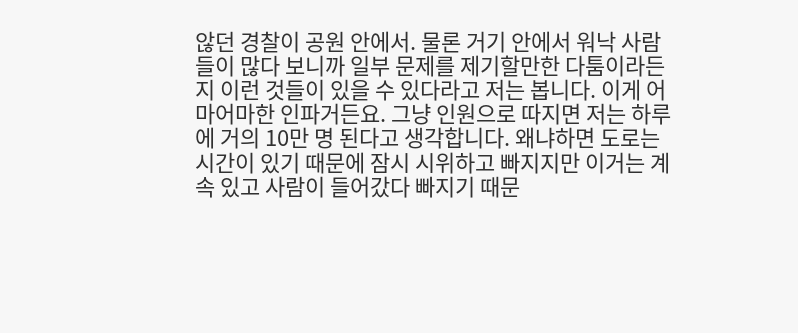않던 경찰이 공원 안에서. 물론 거기 안에서 워낙 사람들이 많다 보니까 일부 문제를 제기할만한 다툼이라든지 이런 것들이 있을 수 있다라고 저는 봅니다. 이게 어마어마한 인파거든요. 그냥 인원으로 따지면 저는 하루에 거의 10만 명 된다고 생각합니다. 왜냐하면 도로는 시간이 있기 때문에 잠시 시위하고 빠지지만 이거는 계속 있고 사람이 들어갔다 빠지기 때문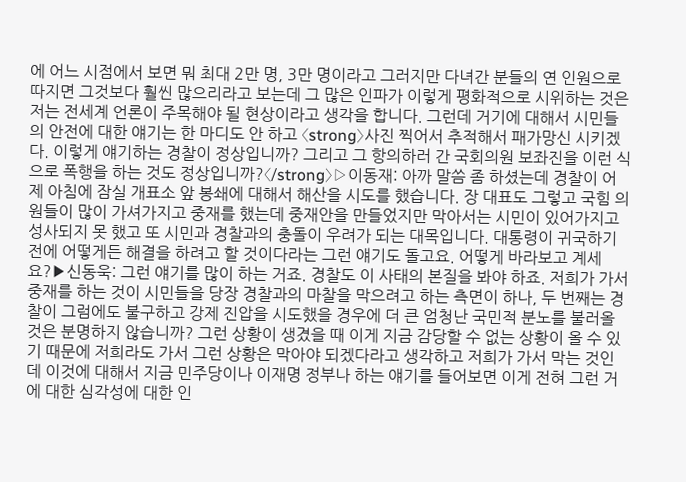에 어느 시점에서 보면 뭐 최대 2만 명, 3만 명이라고 그러지만 다녀간 분들의 연 인원으로 따지면 그것보다 훨씬 많으리라고 보는데 그 많은 인파가 이렇게 평화적으로 시위하는 것은 저는 전세계 언론이 주목해야 될 현상이라고 생각을 합니다. 그런데 거기에 대해서 시민들의 안전에 대한 얘기는 한 마디도 안 하고 〈strong〉사진 찍어서 추적해서 패가망신 시키겠다. 이렇게 얘기하는 경찰이 정상입니까? 그리고 그 항의하러 간 국회의원 보좌진을 이런 식으로 폭행을 하는 것도 정상입니까?〈/strong〉▷이동재: 아까 말씀 좀 하셨는데 경찰이 어제 아침에 잠실 개표소 앞 봉쇄에 대해서 해산을 시도를 했습니다. 장 대표도 그렇고 국힘 의원들이 많이 가셔가지고 중재를 했는데 중재안을 만들었지만 막아서는 시민이 있어가지고 성사되지 못 했고 또 시민과 경찰과의 충돌이 우려가 되는 대목입니다. 대통령이 귀국하기 전에 어떻게든 해결을 하려고 할 것이다라는 그런 얘기도 돌고요. 어떻게 바라보고 계세요?▶신동욱: 그런 얘기를 많이 하는 거죠. 경찰도 이 사태의 본질을 봐야 하죠. 저희가 가서 중재를 하는 것이 시민들을 당장 경찰과의 마찰을 막으려고 하는 측면이 하나, 두 번째는 경찰이 그럼에도 불구하고 강제 진압을 시도했을 경우에 더 큰 엄청난 국민적 분노를 불러올 것은 분명하지 않습니까? 그런 상황이 생겼을 때 이게 지금 감당할 수 없는 상황이 올 수 있기 때문에 저희라도 가서 그런 상황은 막아야 되겠다라고 생각하고 저희가 가서 막는 것인데 이것에 대해서 지금 민주당이나 이재명 정부나 하는 얘기를 들어보면 이게 전혀 그런 거에 대한 심각성에 대한 인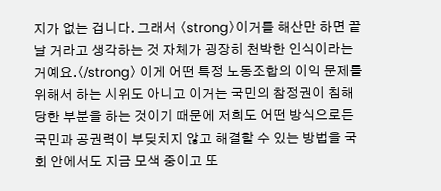지가 없는 겁니다. 그래서 〈strong〉이거를 해산만 하면 끝날 거라고 생각하는 것 자체가 굉장히 천박한 인식이라는 거예요.〈/strong〉 이게 어떤 특정 노동조합의 이익 문제를 위해서 하는 시위도 아니고 이거는 국민의 참정권이 침해당한 부분을 하는 것이기 때문에 저희도 어떤 방식으로든 국민과 공권력이 부딪치지 않고 해결할 수 있는 방법을 국회 안에서도 지금 모색 중이고 또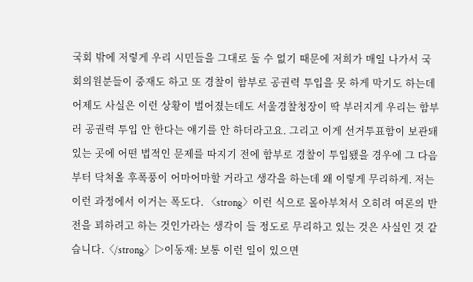국회 밖에 저렇게 우리 시민들을 그대로 둘 수 없기 때문에 저희가 매일 나가서 국회의원분들이 중재도 하고 또 경찰이 함부로 공권력 투입을 못 하게 막기도 하는데 어제도 사실은 이런 상황이 벌어졌는데도 서울경찰청장이 딱 부러지게 우리는 함부러 공권력 투입 안 한다는 얘기를 안 하더라고요. 그리고 이게 선거투표함이 보관돼 있는 곳에 어떤 법적인 문제를 따지기 전에 함부로 경찰이 투입됐을 경우에 그 다음부터 닥쳐올 후폭풍이 어마어마할 거라고 생각을 하는데 왜 이렇게 무리하게. 저는 이런 과정에서 이거는 폭도다. 〈strong〉이런 식으로 몰아부쳐서 오히려 여론의 반전을 꾀하려고 하는 것인가라는 생각이 들 정도로 무리하고 있는 것은 사실인 것 같습니다.〈/strong〉▷이동재: 보통 이런 일이 있으면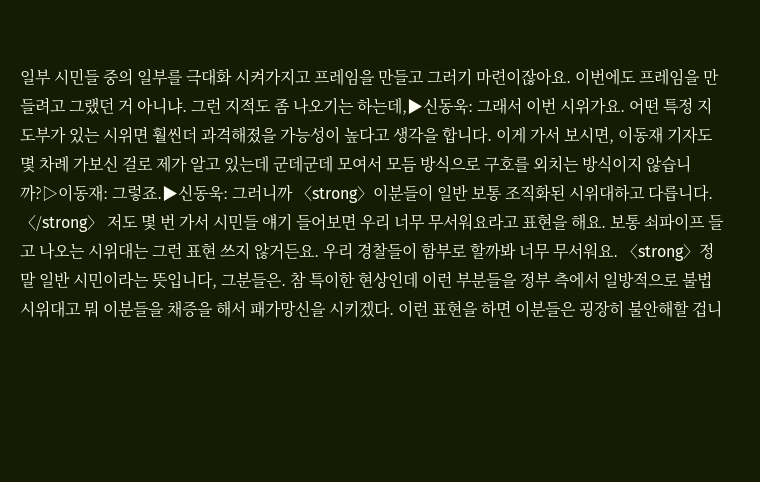일부 시민들 중의 일부를 극대화 시켜가지고 프레임을 만들고 그러기 마련이잖아요. 이번에도 프레임을 만들려고 그랬던 거 아니냐. 그런 지적도 좀 나오기는 하는데,▶신동욱: 그래서 이번 시위가요. 어떤 특정 지도부가 있는 시위면 훨씬더 과격해졌을 가능성이 높다고 생각을 합니다. 이게 가서 보시면, 이동재 기자도 몇 차례 가보신 걸로 제가 알고 있는데 군데군데 모여서 모듬 방식으로 구호를 외치는 방식이지 않습니까?▷이동재: 그렇죠.▶신동욱: 그러니까 〈strong〉이분들이 일반 보통 조직화된 시위대하고 다릅니다.〈/strong〉 저도 몇 번 가서 시민들 얘기 들어보면 우리 너무 무서워요라고 표현을 해요. 보통 쇠파이프 들고 나오는 시위대는 그런 표현 쓰지 않거든요. 우리 경찰들이 함부로 할까봐 너무 무서워요. 〈strong〉정말 일반 시민이라는 뜻입니다, 그분들은. 참 특이한 현상인데 이런 부분들을 정부 측에서 일방적으로 불법시위대고 뭐 이분들을 채증을 해서 패가망신을 시키겠다. 이런 표현을 하면 이분들은 굉장히 불안해할 겁니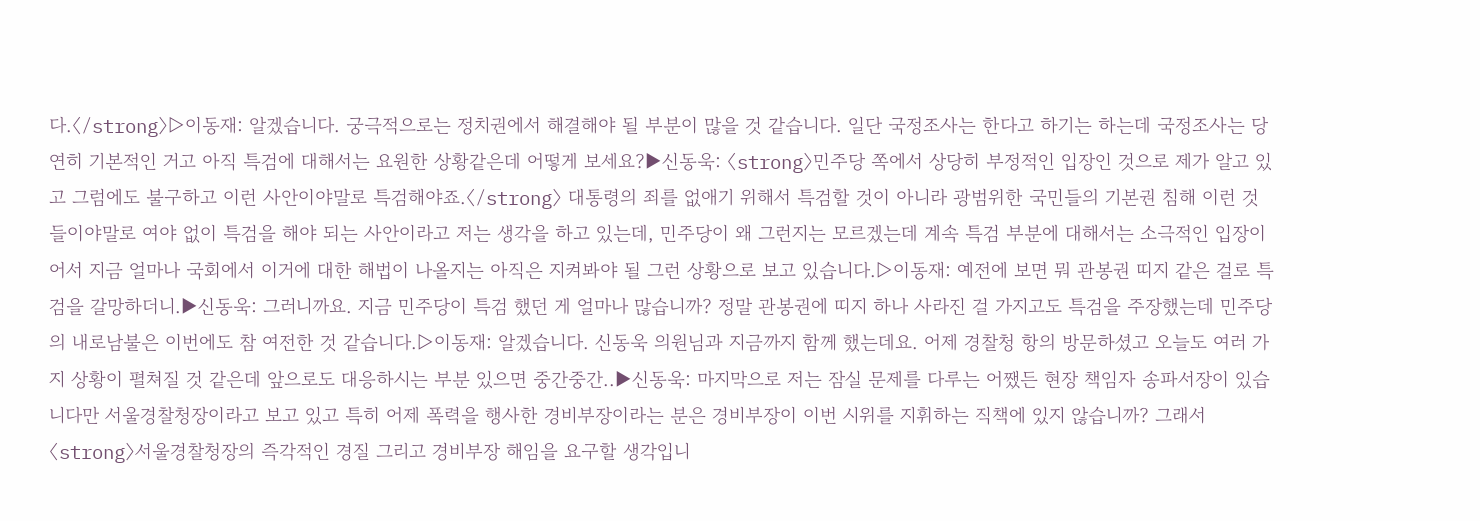다.〈/strong〉▷이동재: 알겠습니다. 궁극적으로는 정치권에서 해결해야 될 부분이 많을 것 같습니다. 일단 국정조사는 한다고 하기는 하는데 국정조사는 당연히 기본적인 거고 아직 특검에 대해서는 요원한 상황같은데 어떻게 보세요?▶신동욱: 〈strong〉민주당 쪽에서 상당히 부정적인 입장인 것으로 제가 알고 있고 그럼에도 불구하고 이런 사안이야말로 특검해야죠.〈/strong〉 대통령의 죄를 없애기 위해서 특검할 것이 아니라 광범위한 국민들의 기본권 침해 이런 것들이야말로 여야 없이 특검을 해야 되는 사안이라고 저는 생각을 하고 있는데, 민주당이 왜 그런지는 모르겠는데 계속 특검 부분에 대해서는 소극적인 입장이어서 지금 얼마나 국회에서 이거에 대한 해법이 나올지는 아직은 지켜봐야 될 그런 상황으로 보고 있습니다.▷이동재: 예전에 보면 뭐 관봉권 띠지 같은 걸로 특검을 갈망하더니.▶신동욱: 그러니까요. 지금 민주당이 특검 했던 게 얼마나 많습니까? 정말 관봉권에 띠지 하나 사라진 걸 가지고도 특검을 주장했는데 민주당의 내로남불은 이번에도 참 여전한 것 같습니다.▷이동재: 알겠습니다. 신동욱 의원님과 지금까지 함께 했는데요. 어제 경찰청 항의 방문하셨고 오늘도 여러 가지 상황이 펼쳐질 것 같은데 앞으로도 대응하시는 부분 있으면 중간중간..▶신동욱: 마지막으로 저는 잠실 문제를 다루는 어쨌든 현장 책임자 송파서장이 있습니다만 서울경찰청장이라고 보고 있고 특히 어제 폭력을 행사한 경비부장이라는 분은 경비부장이 이번 시위를 지휘하는 직책에 있지 않습니까? 그래서 〈strong〉서울경찰청장의 즉각적인 경질 그리고 경비부장 해임을 요구할 생각입니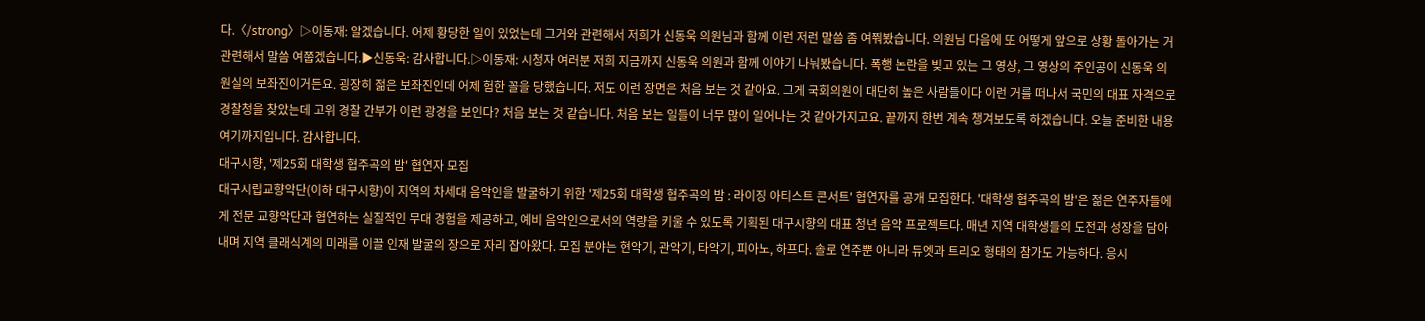다.〈/strong〉▷이동재: 알겠습니다. 어제 황당한 일이 있었는데 그거와 관련해서 저희가 신동욱 의원님과 함께 이런 저런 말씀 좀 여쭤봤습니다. 의원님 다음에 또 어떻게 앞으로 상황 돌아가는 거 관련해서 말씀 여쭙겠습니다.▶신동욱: 감사합니다.▷이동재: 시청자 여러분 저희 지금까지 신동욱 의원과 함께 이야기 나눠봤습니다. 폭행 논란을 빚고 있는 그 영상, 그 영상의 주인공이 신동욱 의원실의 보좌진이거든요. 굉장히 젊은 보좌진인데 어제 험한 꼴을 당했습니다. 저도 이런 장면은 처음 보는 것 같아요. 그게 국회의원이 대단히 높은 사람들이다 이런 거를 떠나서 국민의 대표 자격으로 경찰청을 찾았는데 고위 경찰 간부가 이런 광경을 보인다? 처음 보는 것 같습니다. 처음 보는 일들이 너무 많이 일어나는 것 같아가지고요. 끝까지 한번 계속 챙겨보도록 하겠습니다. 오늘 준비한 내용 여기까지입니다. 감사합니다.
대구시향, '제25회 대학생 협주곡의 밤' 협연자 모집
대구시립교향악단(이하 대구시향)이 지역의 차세대 음악인을 발굴하기 위한 '제25회 대학생 협주곡의 밤 : 라이징 아티스트 콘서트' 협연자를 공개 모집한다. '대학생 협주곡의 밤'은 젊은 연주자들에게 전문 교향악단과 협연하는 실질적인 무대 경험을 제공하고, 예비 음악인으로서의 역량을 키울 수 있도록 기획된 대구시향의 대표 청년 음악 프로젝트다. 매년 지역 대학생들의 도전과 성장을 담아내며 지역 클래식계의 미래를 이끌 인재 발굴의 장으로 자리 잡아왔다. 모집 분야는 현악기, 관악기, 타악기, 피아노, 하프다. 솔로 연주뿐 아니라 듀엣과 트리오 형태의 참가도 가능하다. 응시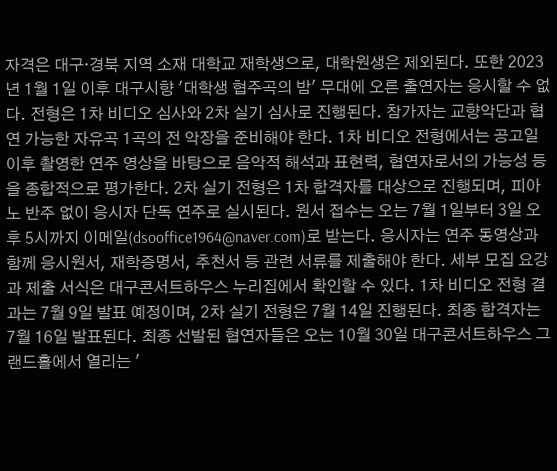자격은 대구·경북 지역 소재 대학교 재학생으로, 대학원생은 제외된다. 또한 2023년 1월 1일 이후 대구시향 '대학생 협주곡의 밤' 무대에 오른 출연자는 응시할 수 없다. 전형은 1차 비디오 심사와 2차 실기 심사로 진행된다. 참가자는 교향악단과 협연 가능한 자유곡 1곡의 전 악장을 준비해야 한다. 1차 비디오 전형에서는 공고일 이후 촬영한 연주 영상을 바탕으로 음악적 해석과 표현력, 협연자로서의 가능성 등을 종합적으로 평가한다. 2차 실기 전형은 1차 합격자를 대상으로 진행되며, 피아노 반주 없이 응시자 단독 연주로 실시된다. 원서 접수는 오는 7월 1일부터 3일 오후 5시까지 이메일(dsooffice1964@naver.com)로 받는다. 응시자는 연주 동영상과 함께 응시원서, 재학증명서, 추천서 등 관련 서류를 제출해야 한다. 세부 모집 요강과 제출 서식은 대구콘서트하우스 누리집에서 확인할 수 있다. 1차 비디오 전형 결과는 7월 9일 발표 예정이며, 2차 실기 전형은 7월 14일 진행된다. 최종 합격자는 7월 16일 발표된다. 최종 선발된 협연자들은 오는 10월 30일 대구콘서트하우스 그랜드홀에서 열리는 '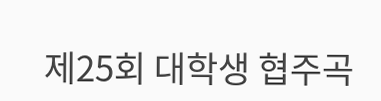제25회 대학생 협주곡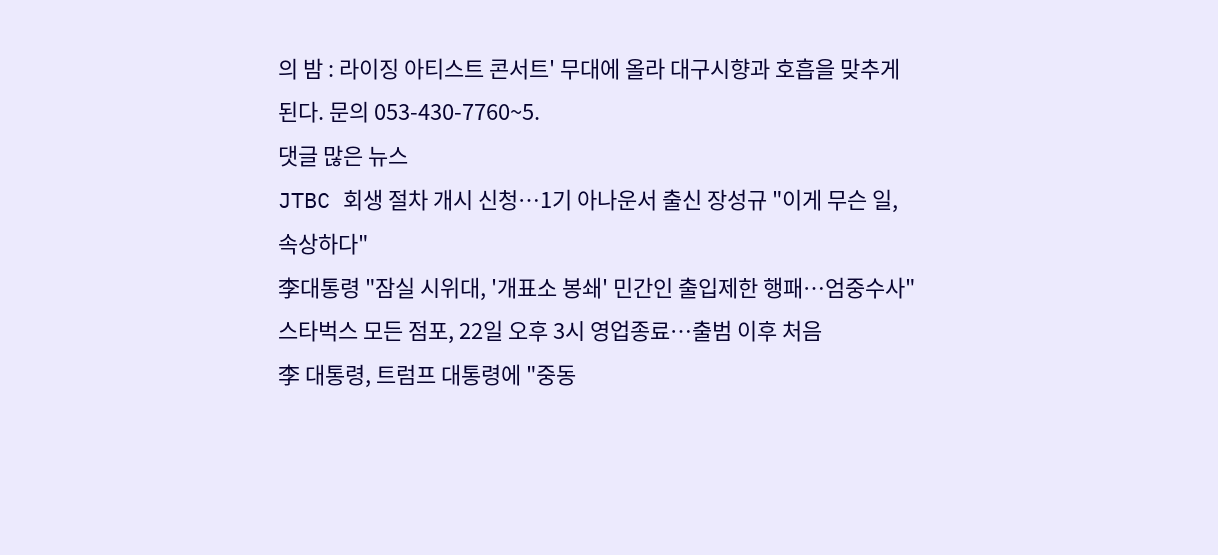의 밤 : 라이징 아티스트 콘서트' 무대에 올라 대구시향과 호흡을 맞추게 된다. 문의 053-430-7760~5.
댓글 많은 뉴스
JTBC 회생 절차 개시 신청…1기 아나운서 출신 장성규 "이게 무슨 일, 속상하다"
李대통령 "잠실 시위대, '개표소 봉쇄' 민간인 출입제한 행패…엄중수사"
스타벅스 모든 점포, 22일 오후 3시 영업종료…출범 이후 처음
李 대통령, 트럼프 대통령에 "중동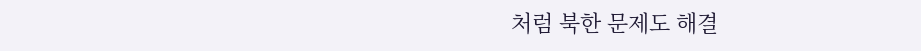처럼 북한 문제도 해결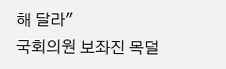해 달라"
국회의원 보좌진 목덜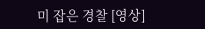미 잡은 경찰 [영상]